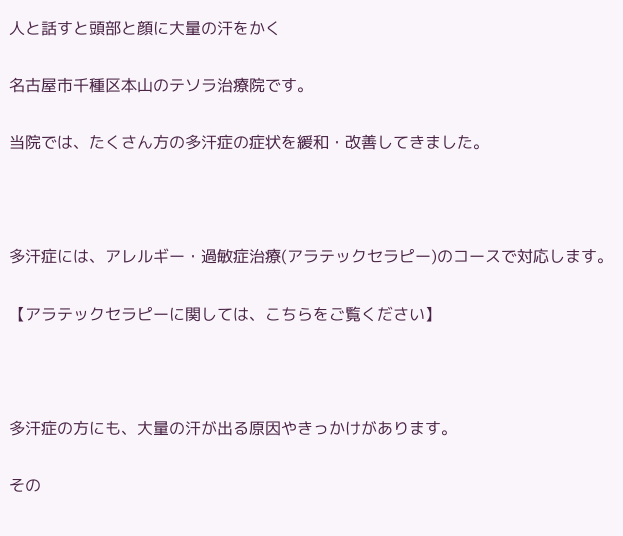人と話すと頭部と顔に大量の汗をかく

名古屋市千種区本山のテソラ治療院です。

当院では、たくさん方の多汗症の症状を緩和・改善してきました。



多汗症には、アレルギー・過敏症治療(アラテックセラピー)のコースで対応します。

【アラテックセラピーに関しては、こちらをご覧ください】



多汗症の方にも、大量の汗が出る原因やきっかけがあります。

その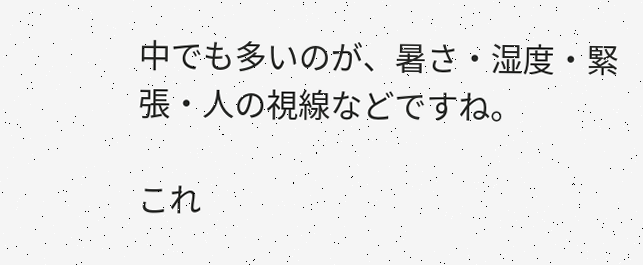中でも多いのが、暑さ・湿度・緊張・人の視線などですね。

これ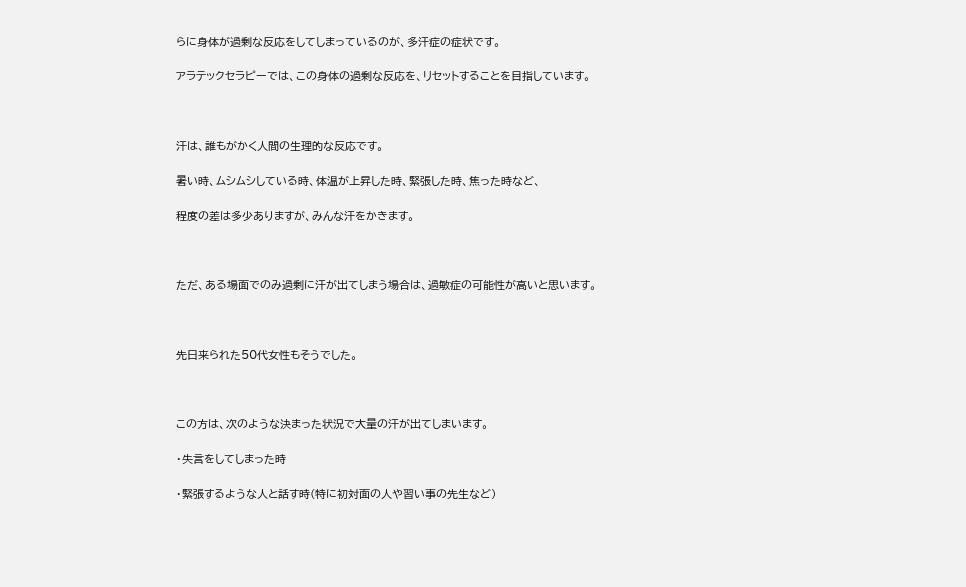らに身体が過剰な反応をしてしまっているのが、多汗症の症状です。

アラテックセラピーでは、この身体の過剰な反応を、リセットすることを目指しています。



汗は、誰もがかく人間の生理的な反応です。

暑い時、ムシムシしている時、体温が上昇した時、緊張した時、焦った時など、

程度の差は多少ありますが、みんな汗をかきます。



ただ、ある場面でのみ過剰に汗が出てしまう場合は、過敏症の可能性が高いと思います。



先日来られた50代女性もそうでした。



この方は、次のような決まった状況で大量の汗が出てしまいます。

・失言をしてしまった時

・緊張するような人と話す時(特に初対面の人や習い事の先生など)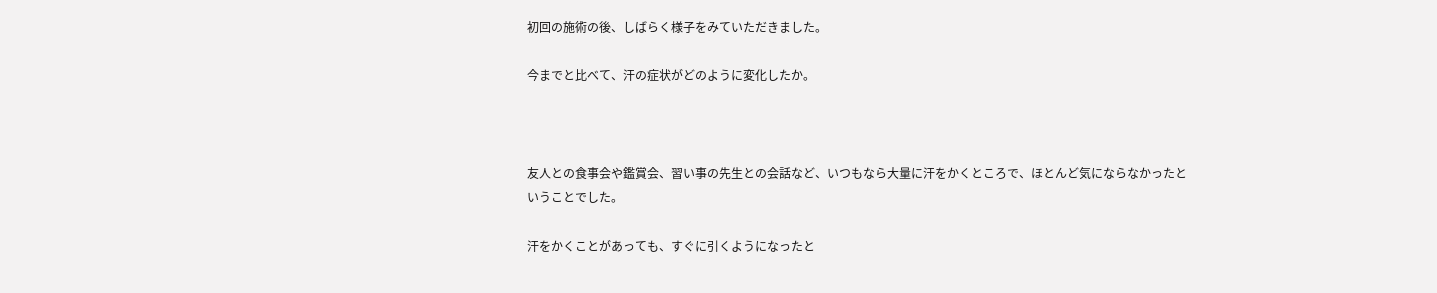初回の施術の後、しばらく様子をみていただきました。

今までと比べて、汗の症状がどのように変化したか。



友人との食事会や鑑賞会、習い事の先生との会話など、いつもなら大量に汗をかくところで、ほとんど気にならなかったということでした。

汗をかくことがあっても、すぐに引くようになったと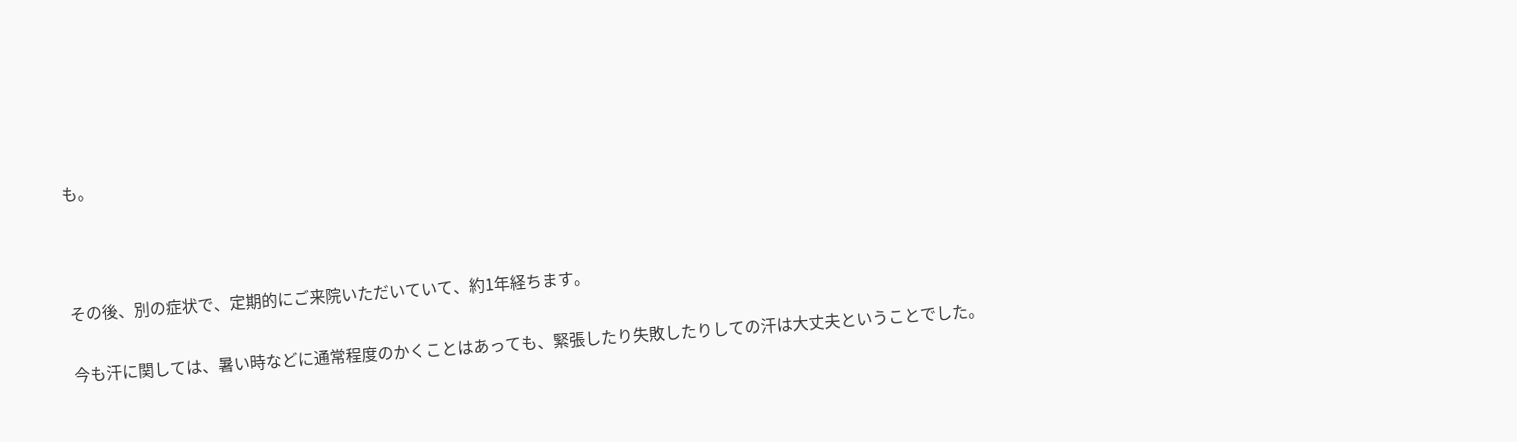も。



その後、別の症状で、定期的にご来院いただいていて、約1年経ちます。

今も汗に関しては、暑い時などに通常程度のかくことはあっても、緊張したり失敗したりしての汗は大丈夫ということでした。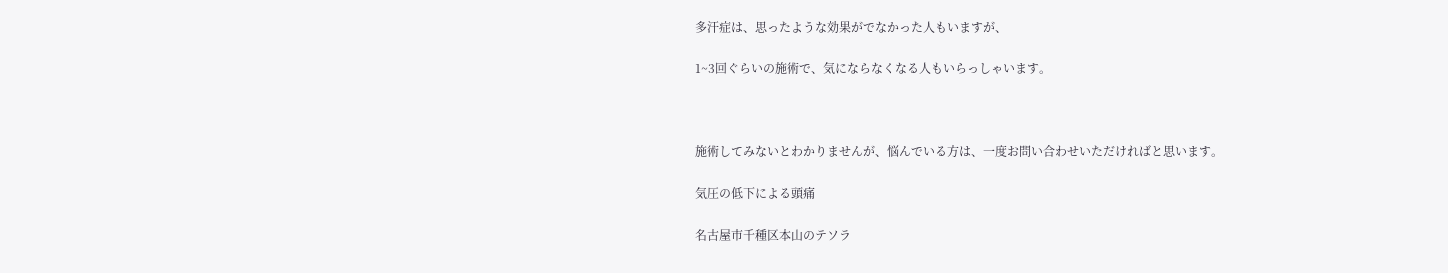多汗症は、思ったような効果がでなかった人もいますが、

1~3回ぐらいの施術で、気にならなくなる人もいらっしゃいます。



施術してみないとわかりませんが、悩んでいる方は、一度お問い合わせいただければと思います。

気圧の低下による頭痛

名古屋市千種区本山のテソラ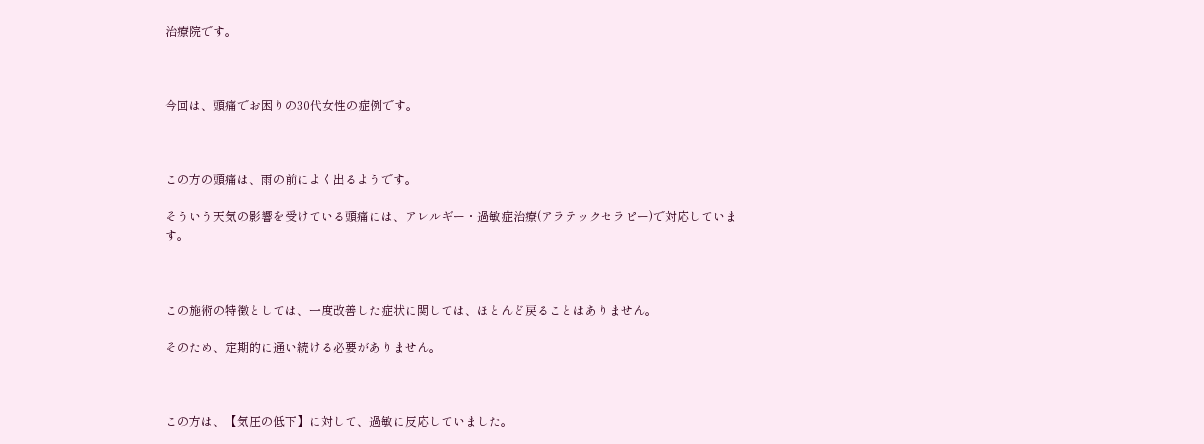治療院です。



今回は、頭痛でお困りの30代女性の症例です。



この方の頭痛は、雨の前によく出るようです。

そういう天気の影響を受けている頭痛には、アレルギー・過敏症治療(アラテックセラピー)で対応しています。



この施術の特徴としては、一度改善した症状に関しては、ほとんど戻ることはありません。

そのため、定期的に通い続ける必要がありません。



この方は、【気圧の低下】に対して、過敏に反応していました。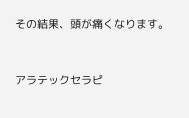その結果、頭が痛くなります。



アラテックセラピ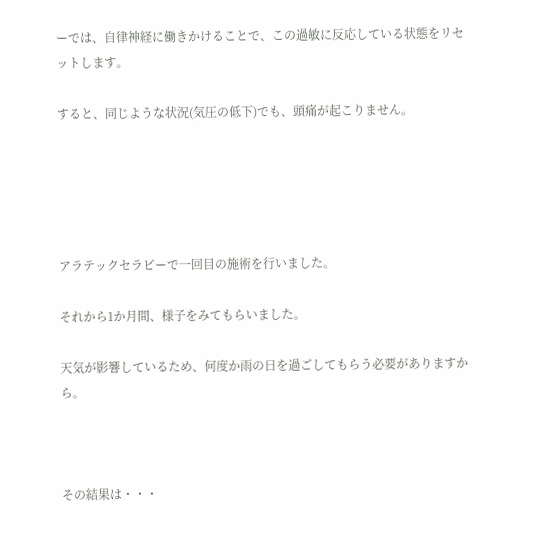ーでは、自律神経に働きかけることで、この過敏に反応している状態をリセットします。

すると、同じような状況(気圧の低下)でも、頭痛が起こりません。





アラテックセラピーで一回目の施術を行いました。

それから1か月間、様子をみてもらいました。

天気が影響しているため、何度か雨の日を過ごしてもらう必要がありますから。



その結果は・・・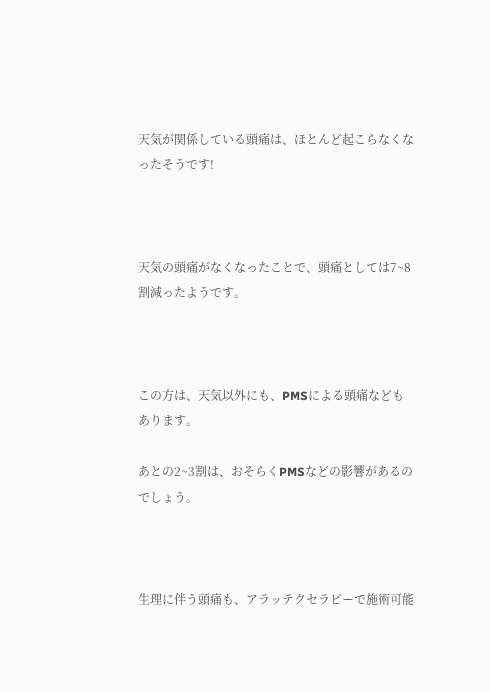天気が関係している頭痛は、ほとんど起こらなくなったそうです!



天気の頭痛がなくなったことで、頭痛としては7~8割減ったようです。



この方は、天気以外にも、PMSによる頭痛などもあります。

あとの2~3割は、おそらくPMSなどの影響があるのでしょう。



生理に伴う頭痛も、アラッテクセラピーで施術可能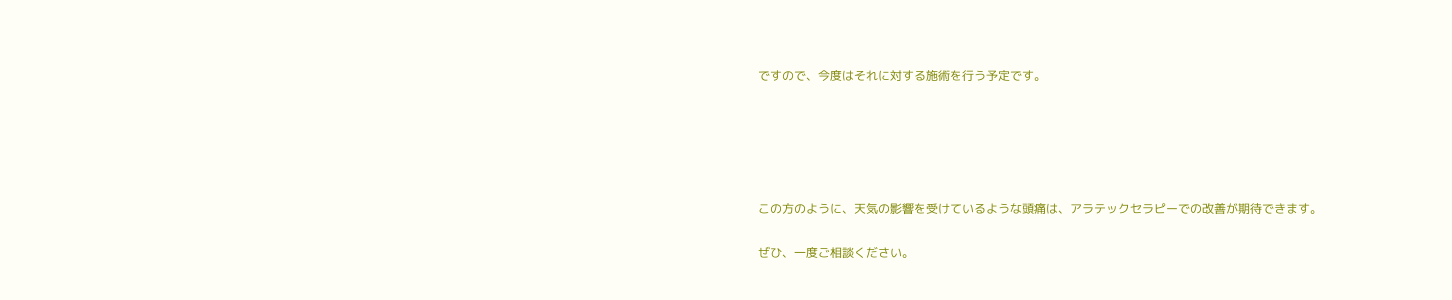ですので、今度はそれに対する施術を行う予定です。





この方のように、天気の影響を受けているような頭痛は、アラテックセラピーでの改善が期待できます。

ぜひ、一度ご相談ください。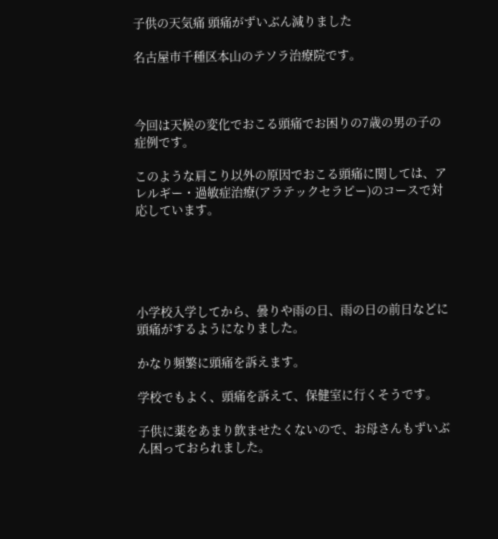子供の天気痛 頭痛がずいぶん減りました

名古屋市千種区本山のテソラ治療院です。



今回は天候の変化でおこる頭痛でお困りの7歳の男の子の症例です。

このような肩こり以外の原因でおこる頭痛に関しては、アレルギー・過敏症治療(アラテックセラピー)のコースで対応しています。





小学校入学してから、曇りや雨の日、雨の日の前日などに頭痛がするようになりました。

かなり頻繁に頭痛を訴えます。

学校でもよく、頭痛を訴えて、保健室に行くそうです。

子供に薬をあまり飲ませたくないので、お母さんもずいぶん困っておられました。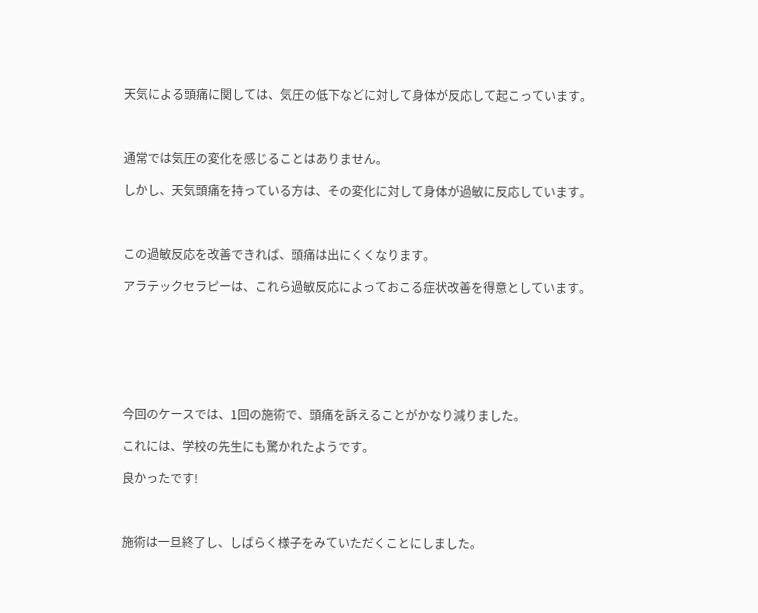天気による頭痛に関しては、気圧の低下などに対して身体が反応して起こっています。



通常では気圧の変化を感じることはありません。

しかし、天気頭痛を持っている方は、その変化に対して身体が過敏に反応しています。



この過敏反応を改善できれば、頭痛は出にくくなります。

アラテックセラピーは、これら過敏反応によっておこる症状改善を得意としています。







今回のケースでは、1回の施術で、頭痛を訴えることがかなり減りました。

これには、学校の先生にも驚かれたようです。

良かったです!



施術は一旦終了し、しばらく様子をみていただくことにしました。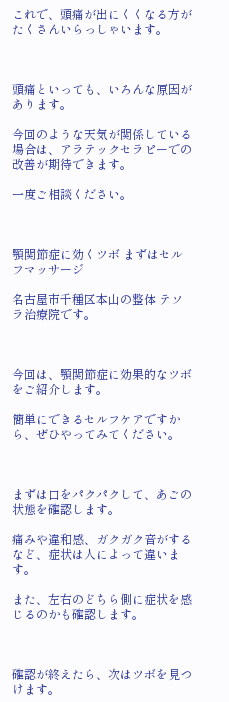これで、頭痛が出にくくなる方がたくさんいらっしゃいます。



頭痛といっても、いろんな原因があります。

今回のような天気が関係している場合は、アラテックセラピーでの改善が期待できます。

一度ご相談ください。



顎関節症に効くツボ まずはセルフマッサージ

名古屋市千種区本山の整体 テソラ治療院です。



今回は、顎関節症に効果的なツボをご紹介します。

簡単にできるセルフケアですから、ぜひやってみてください。



まずは口をパクパクして、あごの状態を確認します。

痛みや違和感、ガクガク音がするなど、症状は人によって違います。

また、左右のどちら側に症状を感じるのかも確認します。



確認が終えたら、次はツボを見つけます。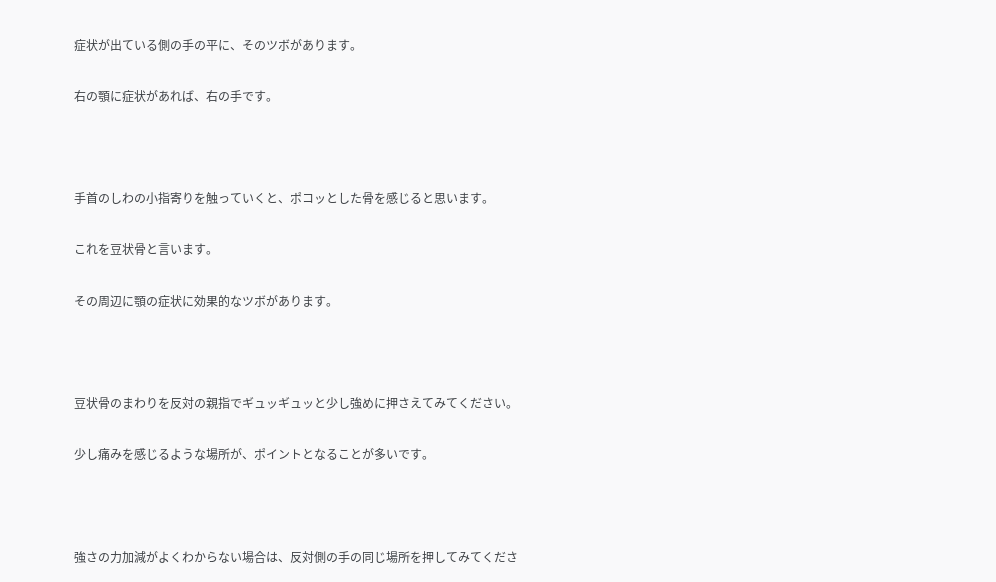症状が出ている側の手の平に、そのツボがあります。

右の顎に症状があれば、右の手です。



手首のしわの小指寄りを触っていくと、ポコッとした骨を感じると思います。

これを豆状骨と言います。

その周辺に顎の症状に効果的なツボがあります。



豆状骨のまわりを反対の親指でギュッギュッと少し強めに押さえてみてください。

少し痛みを感じるような場所が、ポイントとなることが多いです。



強さの力加減がよくわからない場合は、反対側の手の同じ場所を押してみてくださ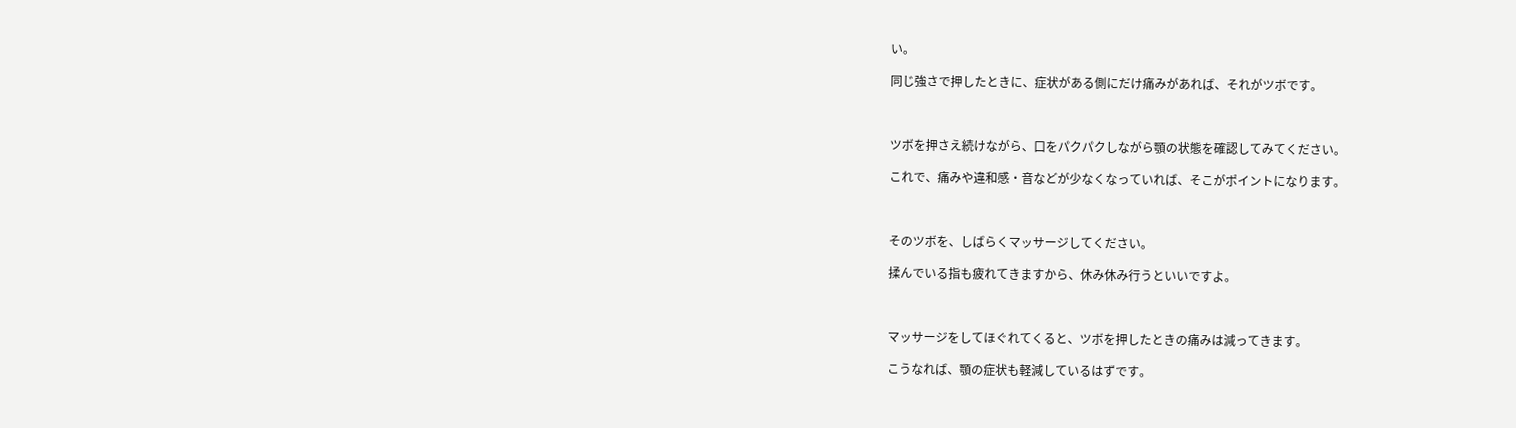い。

同じ強さで押したときに、症状がある側にだけ痛みがあれば、それがツボです。



ツボを押さえ続けながら、口をパクパクしながら顎の状態を確認してみてください。

これで、痛みや違和感・音などが少なくなっていれば、そこがポイントになります。



そのツボを、しばらくマッサージしてください。

揉んでいる指も疲れてきますから、休み休み行うといいですよ。



マッサージをしてほぐれてくると、ツボを押したときの痛みは減ってきます。

こうなれば、顎の症状も軽減しているはずです。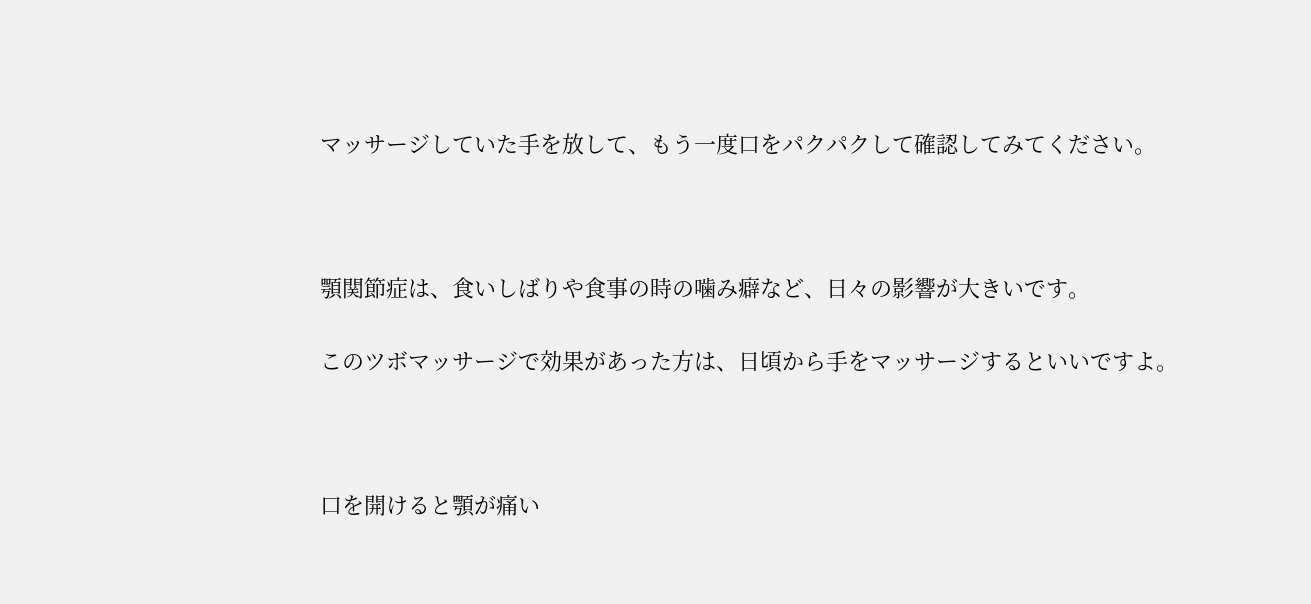マッサージしていた手を放して、もう一度口をパクパクして確認してみてください。



顎関節症は、食いしばりや食事の時の噛み癖など、日々の影響が大きいです。

このツボマッサージで効果があった方は、日頃から手をマッサージするといいですよ。



口を開けると顎が痛い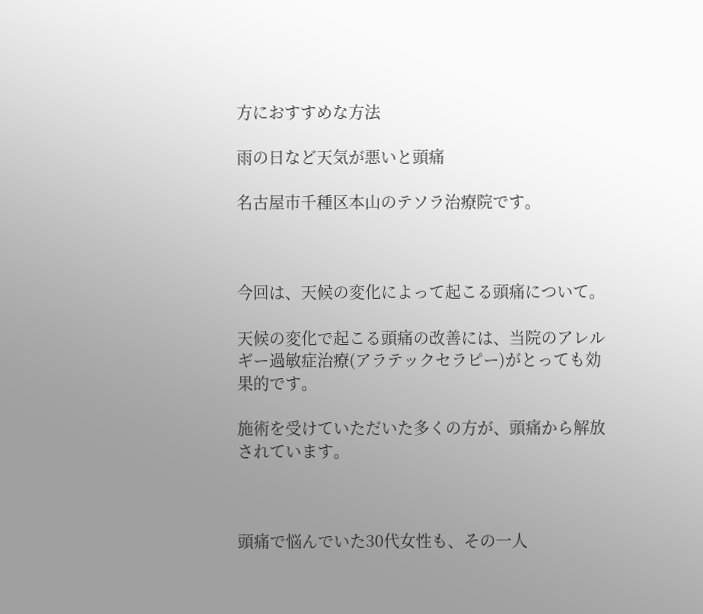方におすすめな方法

雨の日など天気が悪いと頭痛

名古屋市千種区本山のテソラ治療院です。



今回は、天候の変化によって起こる頭痛について。

天候の変化で起こる頭痛の改善には、当院のアレルギー過敏症治療(アラテックセラピー)がとっても効果的です。

施術を受けていただいた多くの方が、頭痛から解放されています。



頭痛で悩んでいた30代女性も、その一人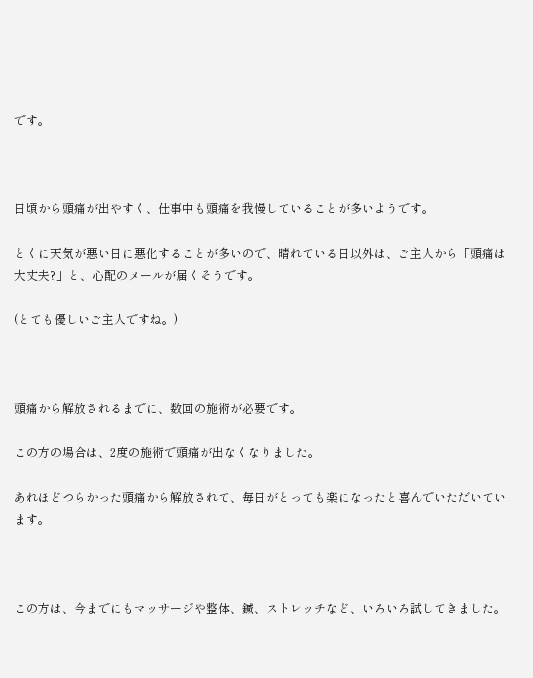です。



日頃から頭痛が出やすく、仕事中も頭痛を我慢していることが多いようです。

とくに天気が悪い日に悪化することが多いので、晴れている日以外は、ご主人から「頭痛は大丈夫?」と、心配のメールが届くそうです。

(とても優しいご主人ですね。)



頭痛から解放されるまでに、数回の施術が必要です。

この方の場合は、2度の施術で頭痛が出なくなりました。

あれほどつらかった頭痛から解放されて、毎日がとっても楽になったと喜んでいただいています。



この方は、今までにもマッサージや整体、鍼、ストレッチなど、いろいろ試してきました。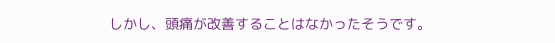しかし、頭痛が改善することはなかったそうです。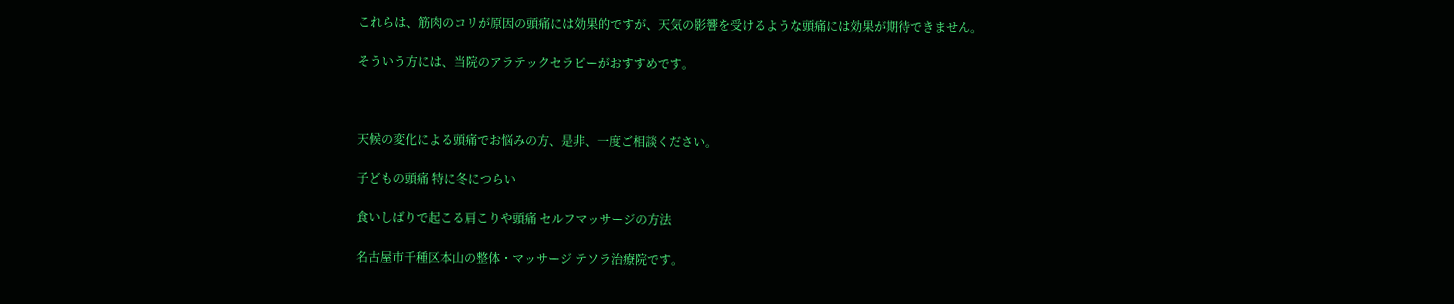これらは、筋肉のコリが原因の頭痛には効果的ですが、天気の影響を受けるような頭痛には効果が期待できません。

そういう方には、当院のアラテックセラピーがおすすめです。



天候の変化による頭痛でお悩みの方、是非、一度ご相談ください。

子どもの頭痛 特に冬につらい

食いしばりで起こる肩こりや頭痛 セルフマッサージの方法

名古屋市千種区本山の整体・マッサージ テソラ治療院です。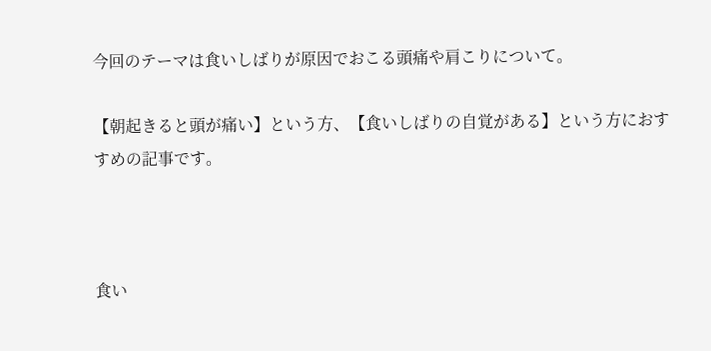今回のテーマは食いしばりが原因でおこる頭痛や肩こりについて。

【朝起きると頭が痛い】という方、【食いしばりの自覚がある】という方におすすめの記事です。



食い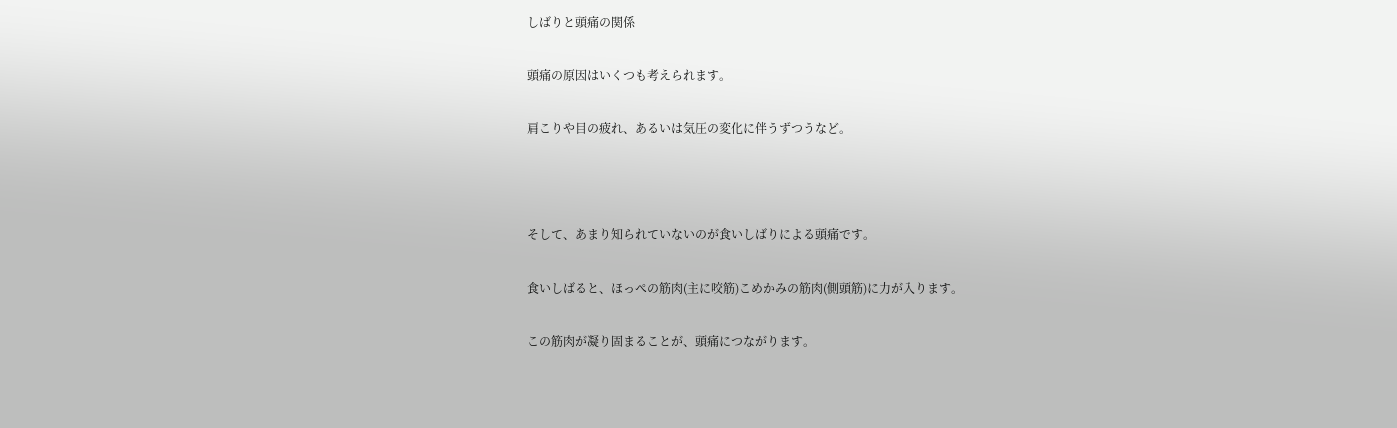しばりと頭痛の関係

頭痛の原因はいくつも考えられます。

肩こりや目の疲れ、あるいは気圧の変化に伴うずつうなど。



そして、あまり知られていないのが食いしばりによる頭痛です。

食いしばると、ほっぺの筋肉(主に咬筋)こめかみの筋肉(側頭筋)に力が入ります。

この筋肉が凝り固まることが、頭痛につながります。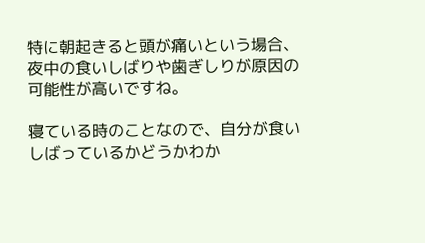特に朝起きると頭が痛いという場合、夜中の食いしばりや歯ぎしりが原因の可能性が高いですね。

寝ている時のことなので、自分が食いしばっているかどうかわか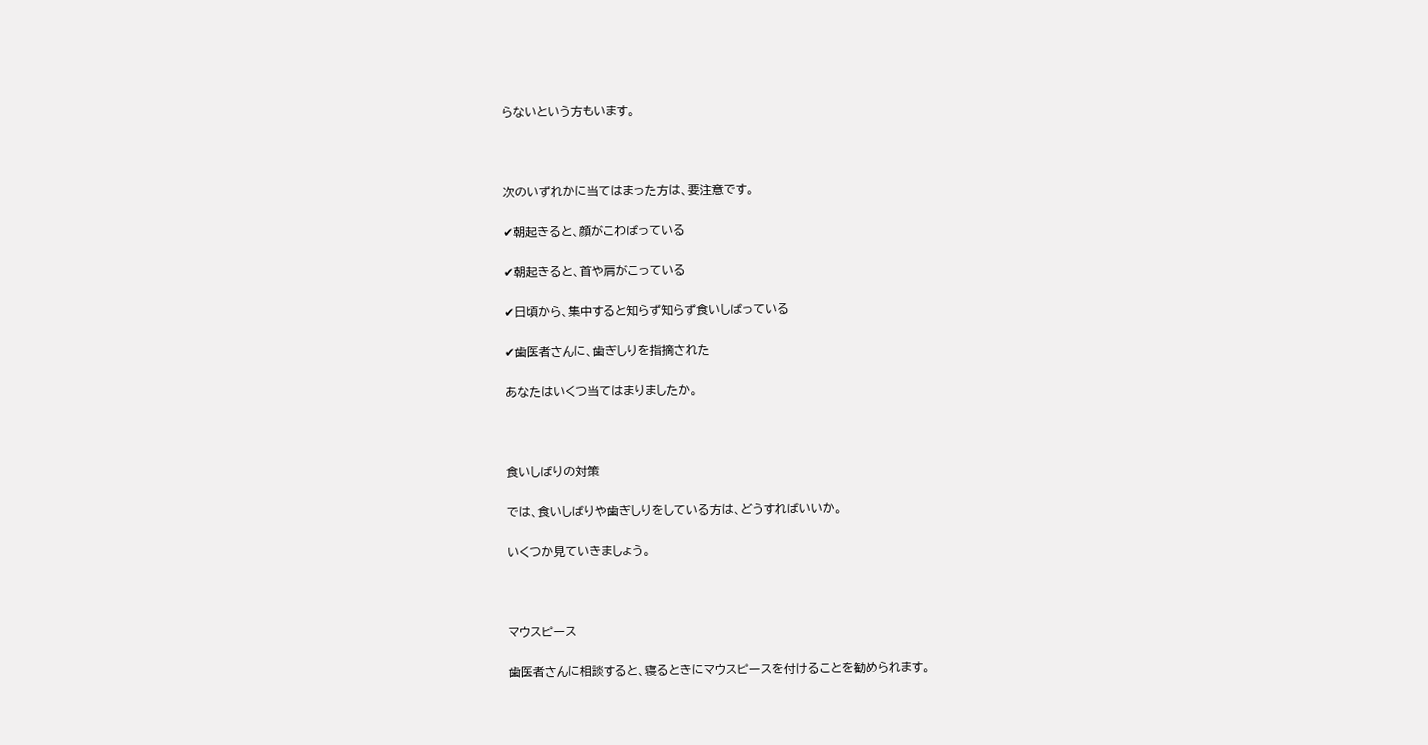らないという方もいます。



次のいずれかに当てはまった方は、要注意です。

✔朝起きると、顔がこわばっている

✔朝起きると、首や肩がこっている

✔日頃から、集中すると知らず知らず食いしばっている

✔歯医者さんに、歯ぎしりを指摘された

あなたはいくつ当てはまりましたか。



食いしばりの対策

では、食いしばりや歯ぎしりをしている方は、どうすればいいか。

いくつか見ていきましょう。



マウスピース

歯医者さんに相談すると、寝るときにマウスピースを付けることを勧められます。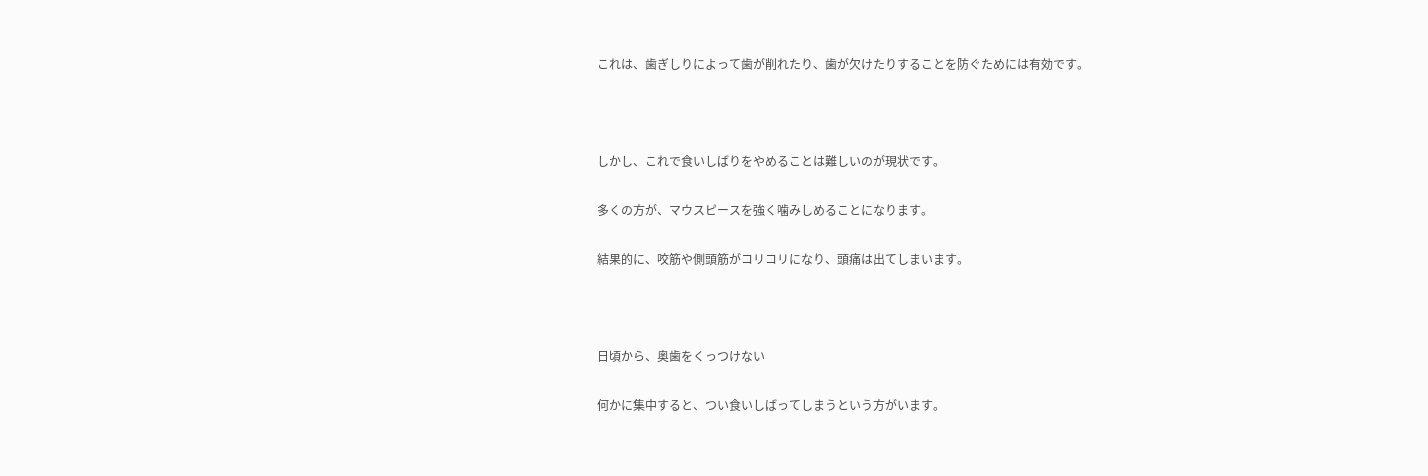これは、歯ぎしりによって歯が削れたり、歯が欠けたりすることを防ぐためには有効です。



しかし、これで食いしばりをやめることは難しいのが現状です。

多くの方が、マウスピースを強く噛みしめることになります。

結果的に、咬筋や側頭筋がコリコリになり、頭痛は出てしまいます。



日頃から、奥歯をくっつけない

何かに集中すると、つい食いしばってしまうという方がいます。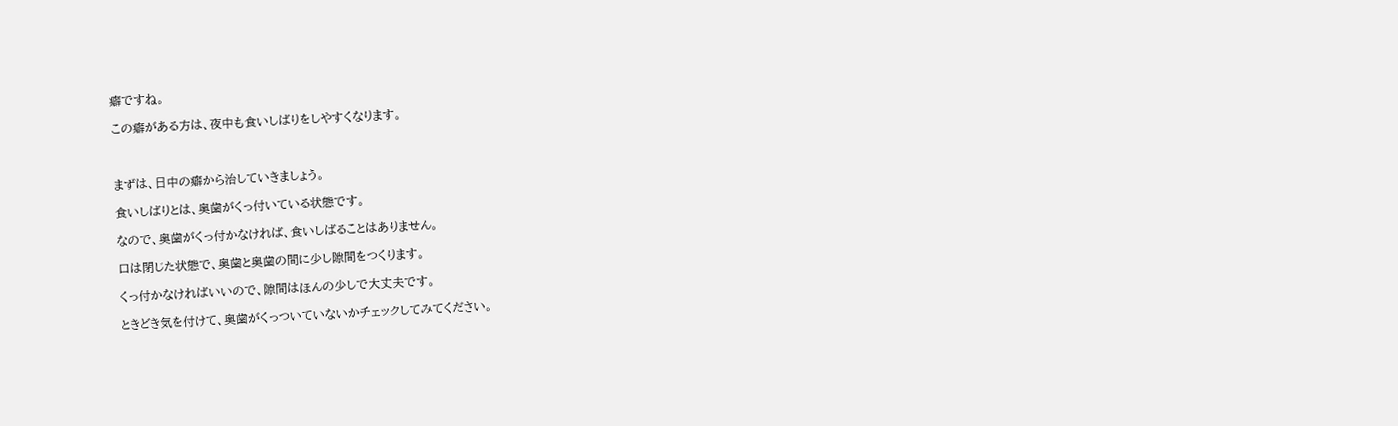癖ですね。

この癖がある方は、夜中も食いしばりをしやすくなります。



まずは、日中の癖から治していきましょう。

食いしばりとは、奥歯がくっ付いている状態です。

なので、奥歯がくっ付かなければ、食いしばることはありません。

口は閉じた状態で、奥歯と奥歯の間に少し隙間をつくります。

くっ付かなければいいので、隙間はほんの少しで大丈夫です。

ときどき気を付けて、奥歯がくっついていないかチェックしてみてください。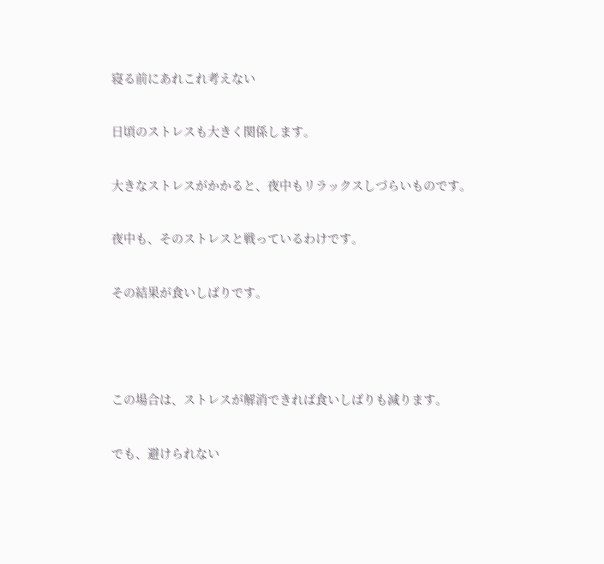寝る前にあれこれ考えない

日頃のストレスも大きく関係します。

大きなストレスがかかると、夜中もリラックスしづらいものです。

夜中も、そのストレスと戦っているわけです。

その結果が食いしばりです。



この場合は、ストレスが解消できれば食いしばりも減ります。

でも、避けられない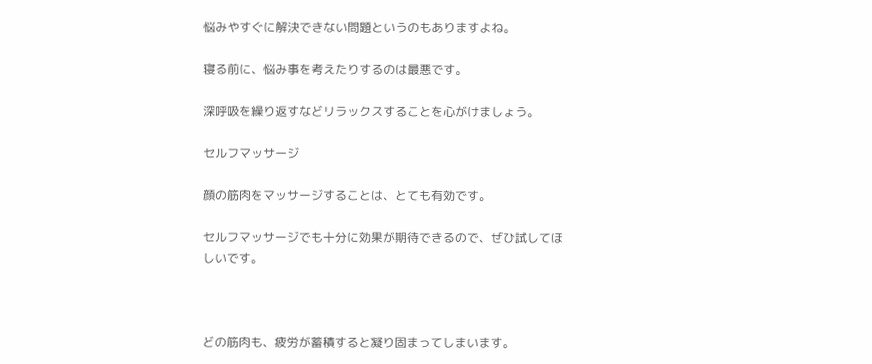悩みやすぐに解決できない問題というのもありますよね。

寝る前に、悩み事を考えたりするのは最悪です。

深呼吸を繰り返すなどリラックスすることを心がけましょう。

セルフマッサージ

顔の筋肉をマッサージすることは、とても有効です。

セルフマッサージでも十分に効果が期待できるので、ぜひ試してほしいです。



どの筋肉も、疲労が蓄積すると凝り固まってしまいます。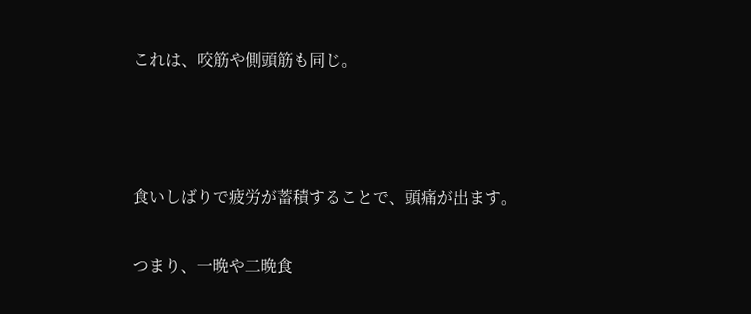これは、咬筋や側頭筋も同じ。



食いしばりで疲労が蓄積することで、頭痛が出ます。

つまり、一晩や二晩食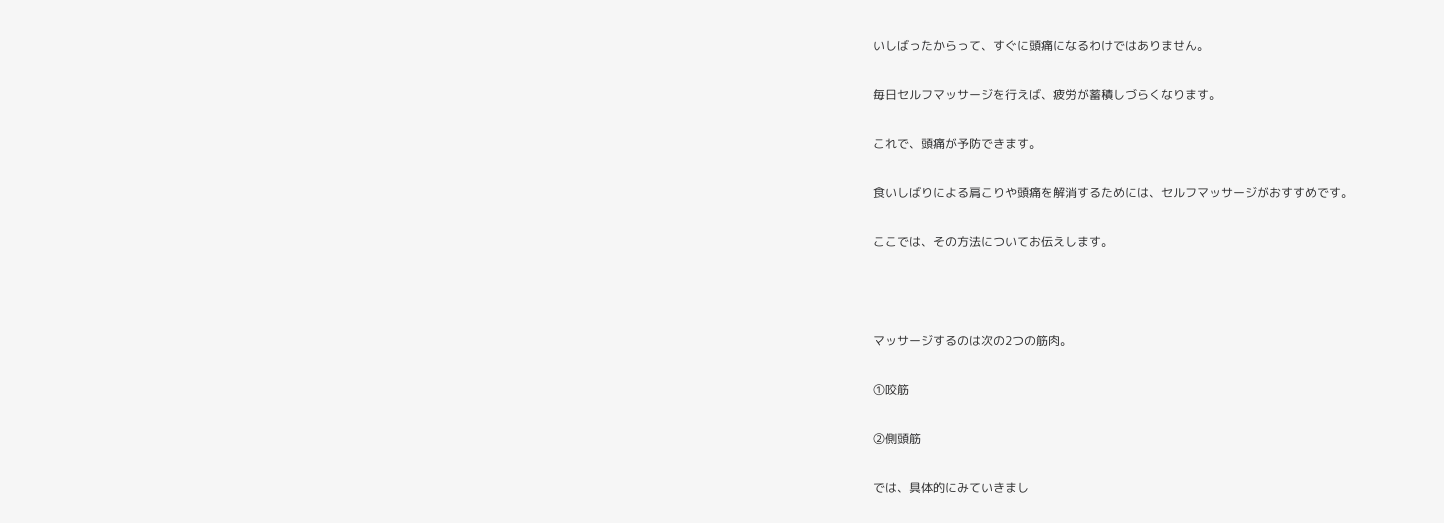いしばったからって、すぐに頭痛になるわけではありません。

毎日セルフマッサージを行えば、疲労が蓄積しづらくなります。

これで、頭痛が予防できます。

食いしばりによる肩こりや頭痛を解消するためには、セルフマッサージがおすすめです。

ここでは、その方法についてお伝えします。



マッサージするのは次の2つの筋肉。

①咬筋

②側頭筋

では、具体的にみていきまし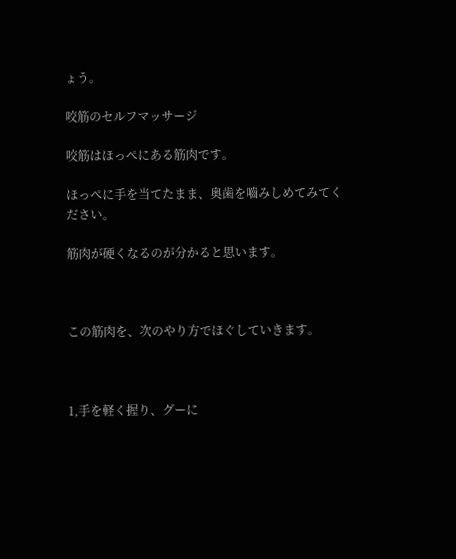ょう。

咬筋のセルフマッサージ

咬筋はほっぺにある筋肉です。

ほっぺに手を当てたまま、奥歯を嚙みしめてみてください。

筋肉が硬くなるのが分かると思います。



この筋肉を、次のやり方でほぐしていきます。



1,手を軽く握り、グーに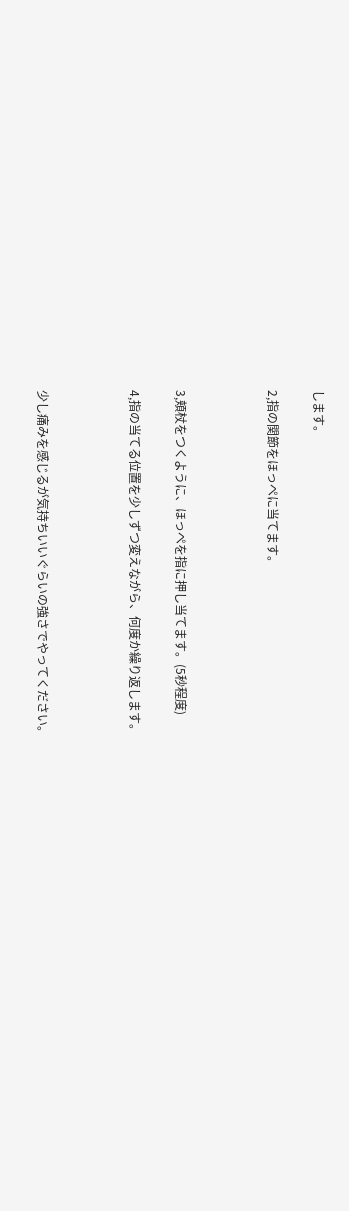します。

2,指の関節をほっぺに当てます。



3,頬杖をつくように、ほっぺを指に押し当てます。(5秒程度)

4,指の当てる位置を少しずつ変えながら、何度か繰り返します。



少し痛みを感じるが気持ちいいぐらいの強さでやってください。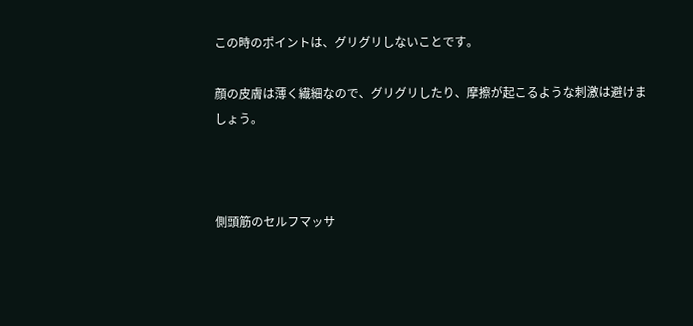この時のポイントは、グリグリしないことです。

顔の皮膚は薄く繊細なので、グリグリしたり、摩擦が起こるような刺激は避けましょう。



側頭筋のセルフマッサ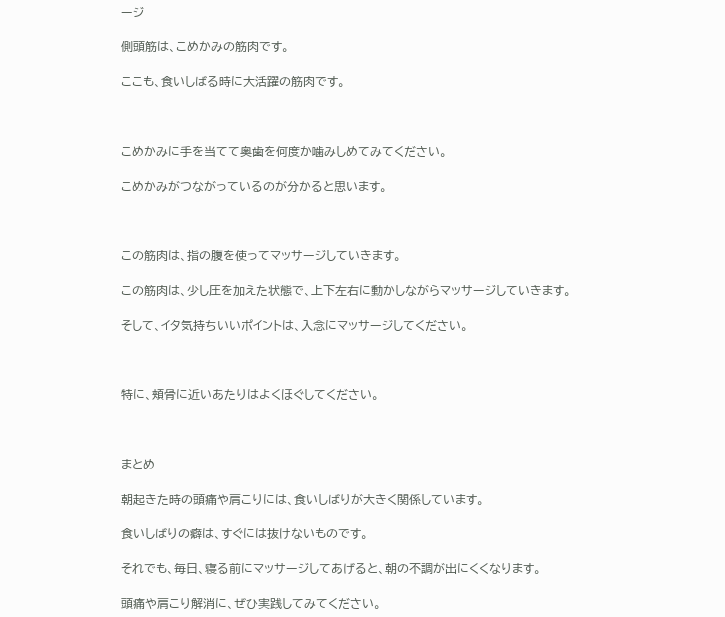ージ

側頭筋は、こめかみの筋肉です。

ここも、食いしばる時に大活躍の筋肉です。



こめかみに手を当てて奥歯を何度か噛みしめてみてください。

こめかみがつながっているのが分かると思います。



この筋肉は、指の腹を使ってマッサージしていきます。

この筋肉は、少し圧を加えた状態で、上下左右に動かしながらマッサージしていきます。

そして、イタ気持ちいいポイントは、入念にマッサージしてください。



特に、頬骨に近いあたりはよくほぐしてください。



まとめ

朝起きた時の頭痛や肩こりには、食いしばりが大きく関係しています。

食いしばりの癖は、すぐには抜けないものです。

それでも、毎日、寝る前にマッサージしてあげると、朝の不調が出にくくなります。

頭痛や肩こり解消に、ぜひ実践してみてください。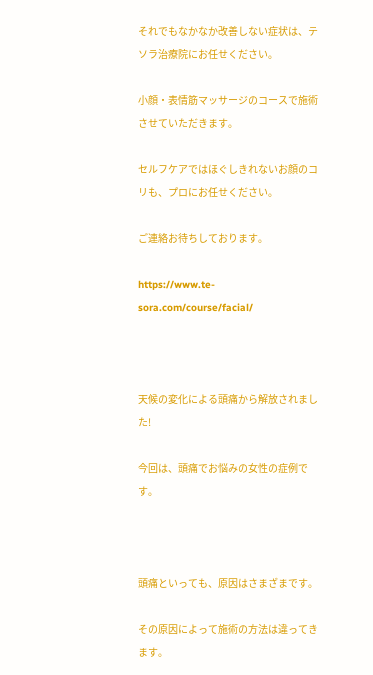それでもなかなか改善しない症状は、テソラ治療院にお任せください。

小顔・表情筋マッサージのコースで施術させていただきます。

セルフケアではほぐしきれないお顔のコリも、プロにお任せください。

ご連絡お待ちしております。

https://www.te-sora.com/course/facial/



天候の変化による頭痛から解放されました!

今回は、頭痛でお悩みの女性の症例です。



頭痛といっても、原因はさまざまです。

その原因によって施術の方法は違ってきます。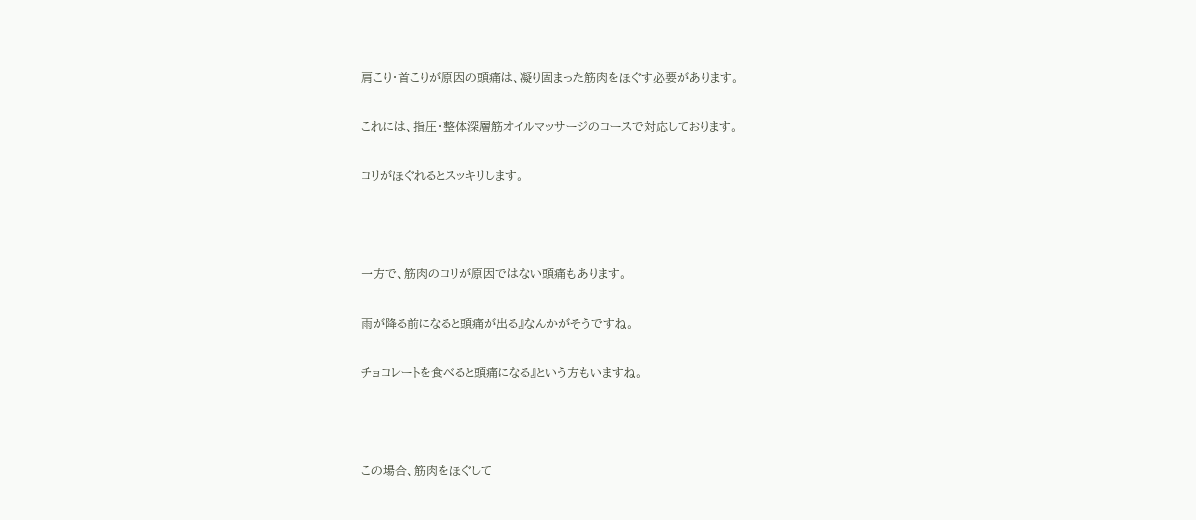肩こり・首こりが原因の頭痛は、凝り固まった筋肉をほぐす必要があります。

これには、指圧・整体深層筋オイルマッサージのコースで対応しております。

コリがほぐれるとスッキリします。



一方で、筋肉のコリが原因ではない頭痛もあります。

雨が降る前になると頭痛が出る』なんかがそうですね。

チョコレートを食べると頭痛になる』という方もいますね。



この場合、筋肉をほぐして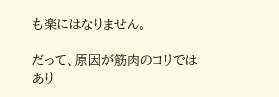も楽にはなりません。

だって、原因が筋肉のコリではあり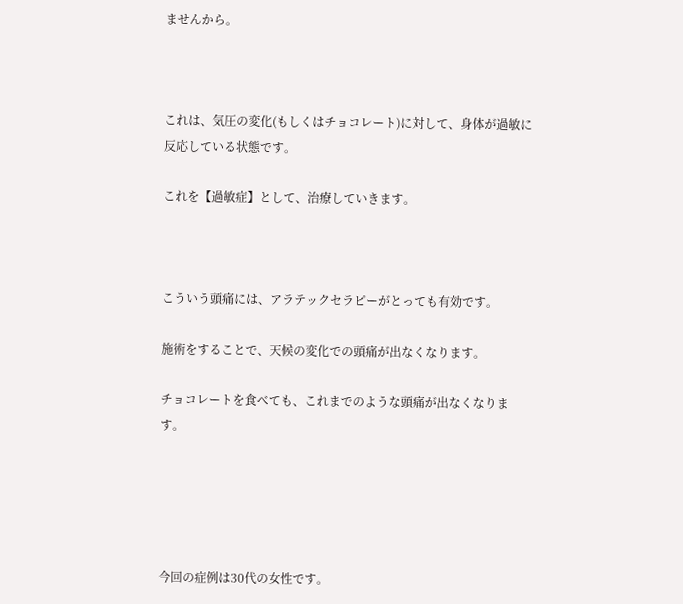ませんから。



これは、気圧の変化(もしくはチョコレート)に対して、身体が過敏に反応している状態です。

これを【過敏症】として、治療していきます。



こういう頭痛には、アラテックセラピーがとっても有効です。

施術をすることで、天候の変化での頭痛が出なくなります。

チョコレートを食べても、これまでのような頭痛が出なくなります。





今回の症例は30代の女性です。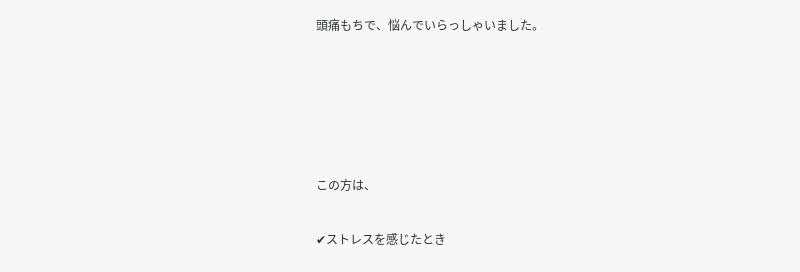頭痛もちで、悩んでいらっしゃいました。





この方は、

✔ストレスを感じたとき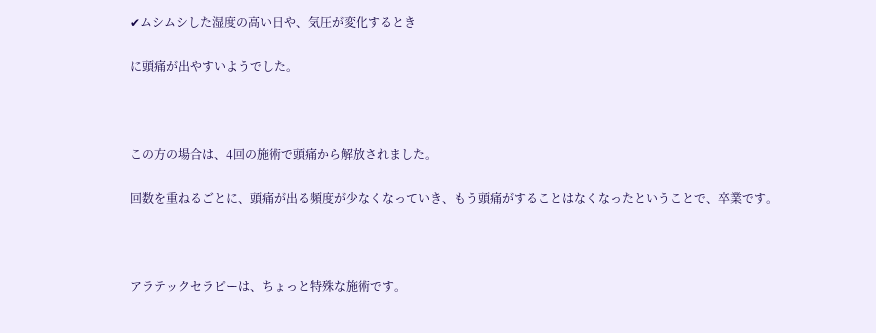✔ムシムシした湿度の高い日や、気圧が変化するとき

に頭痛が出やすいようでした。



この方の場合は、4回の施術で頭痛から解放されました。

回数を重ねるごとに、頭痛が出る頻度が少なくなっていき、もう頭痛がすることはなくなったということで、卒業です。



アラテックセラピーは、ちょっと特殊な施術です。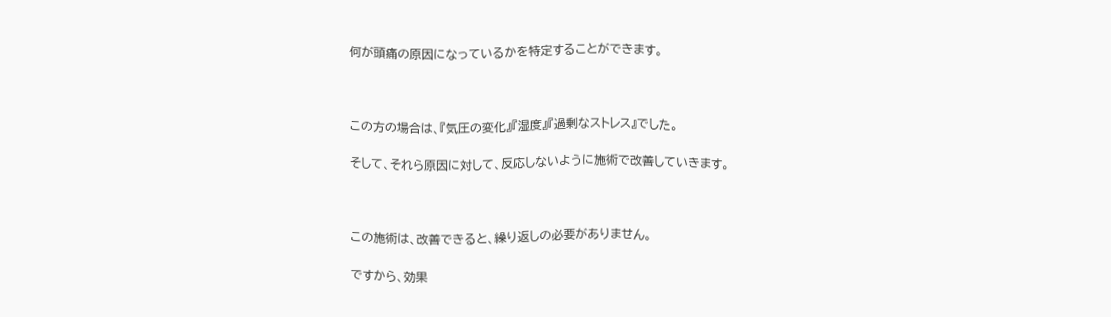何が頭痛の原因になっているかを特定することができます。



この方の場合は、『気圧の変化』『湿度』『過剰なストレス』でした。

そして、それら原因に対して、反応しないように施術で改善していきます。



この施術は、改善できると、繰り返しの必要がありません。

ですから、効果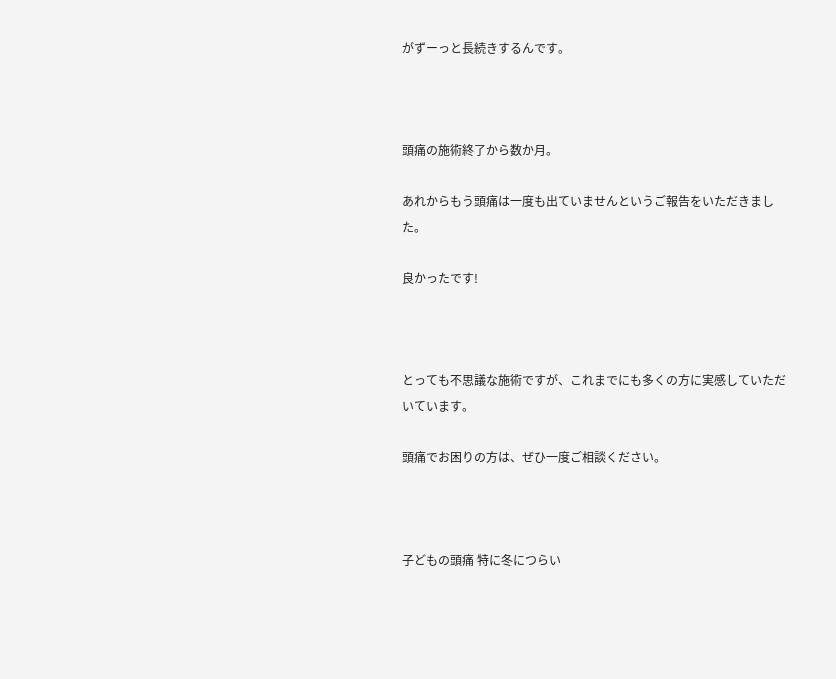がずーっと長続きするんです。



頭痛の施術終了から数か月。

あれからもう頭痛は一度も出ていませんというご報告をいただきました。

良かったです!



とっても不思議な施術ですが、これまでにも多くの方に実感していただいています。

頭痛でお困りの方は、ぜひ一度ご相談ください。



子どもの頭痛 特に冬につらい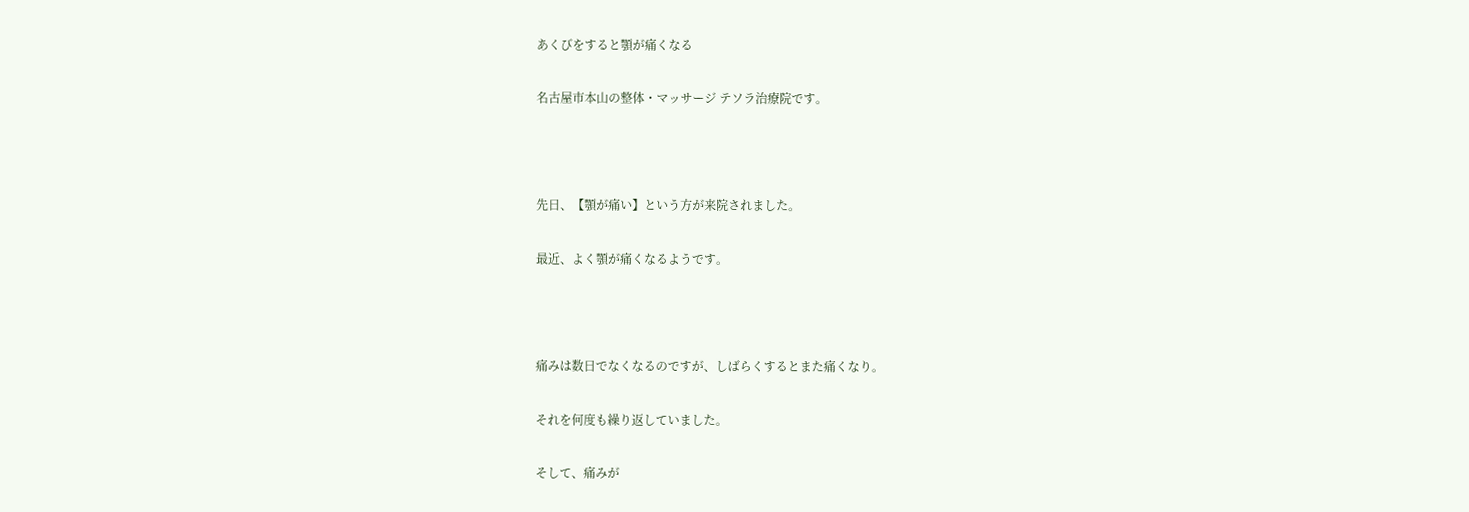あくびをすると顎が痛くなる

名古屋市本山の整体・マッサージ テソラ治療院です。



先日、【顎が痛い】という方が来院されました。

最近、よく顎が痛くなるようです。



痛みは数日でなくなるのですが、しばらくするとまた痛くなり。

それを何度も繰り返していました。

そして、痛みが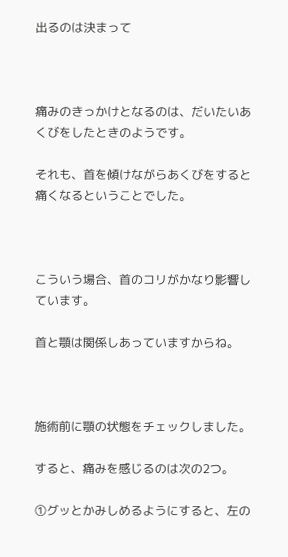出るのは決まって



痛みのきっかけとなるのは、だいたいあくびをしたときのようです。

それも、首を傾けながらあくびをすると痛くなるということでした。



こういう場合、首のコリがかなり影響しています。

首と顎は関係しあっていますからね。



施術前に顎の状態をチェックしました。

すると、痛みを感じるのは次の2つ。

①グッとかみしめるようにすると、左の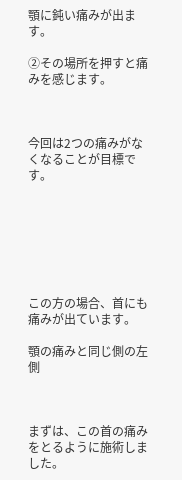顎に鈍い痛みが出ます。

②その場所を押すと痛みを感じます。



今回は2つの痛みがなくなることが目標です。







この方の場合、首にも痛みが出ています。

顎の痛みと同じ側の左側



まずは、この首の痛みをとるように施術しました。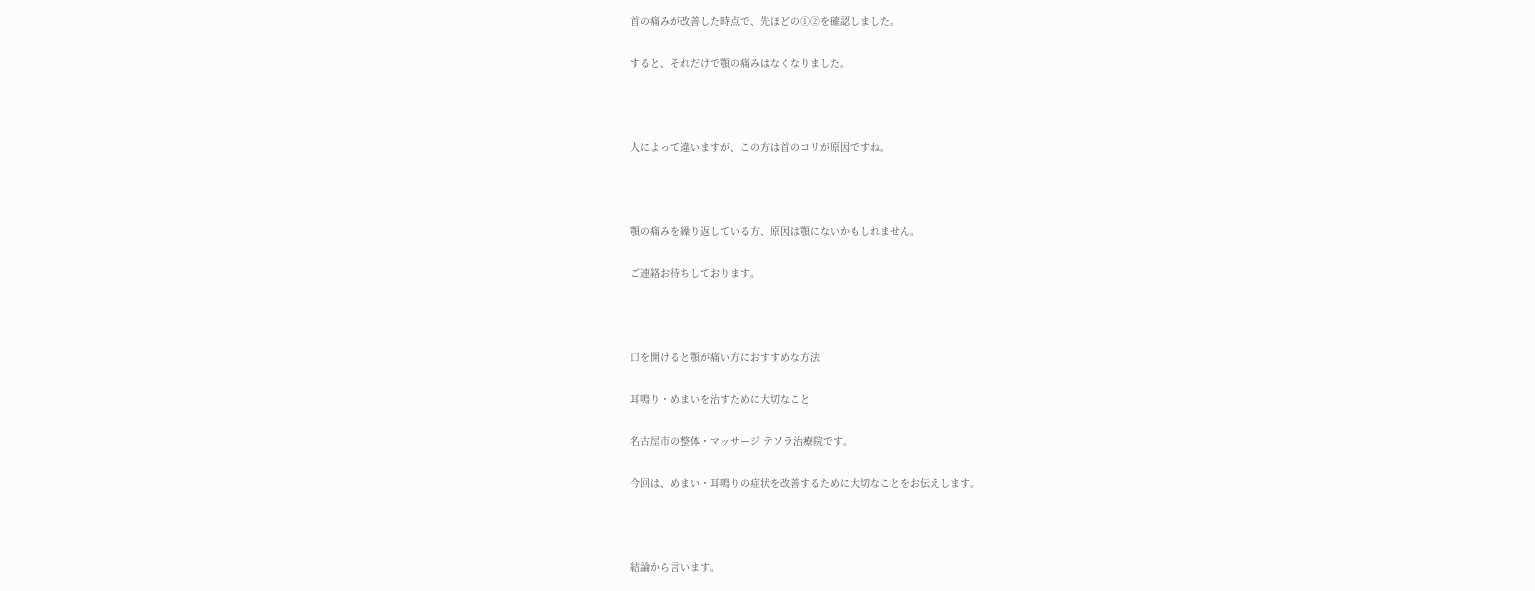首の痛みが改善した時点で、先ほどの①②を確認しました。

すると、それだけで顎の痛みはなくなりました。



人によって違いますが、この方は首のコリが原因ですね。



顎の痛みを繰り返している方、原因は顎にないかもしれません。

ご連絡お待ちしております。



口を開けると顎が痛い方におすすめな方法

耳鳴り・めまいを治すために大切なこと

名古屋市の整体・マッサージ テソラ治療院です。

今回は、めまい・耳鳴りの症状を改善するために大切なことをお伝えします。



結論から言います。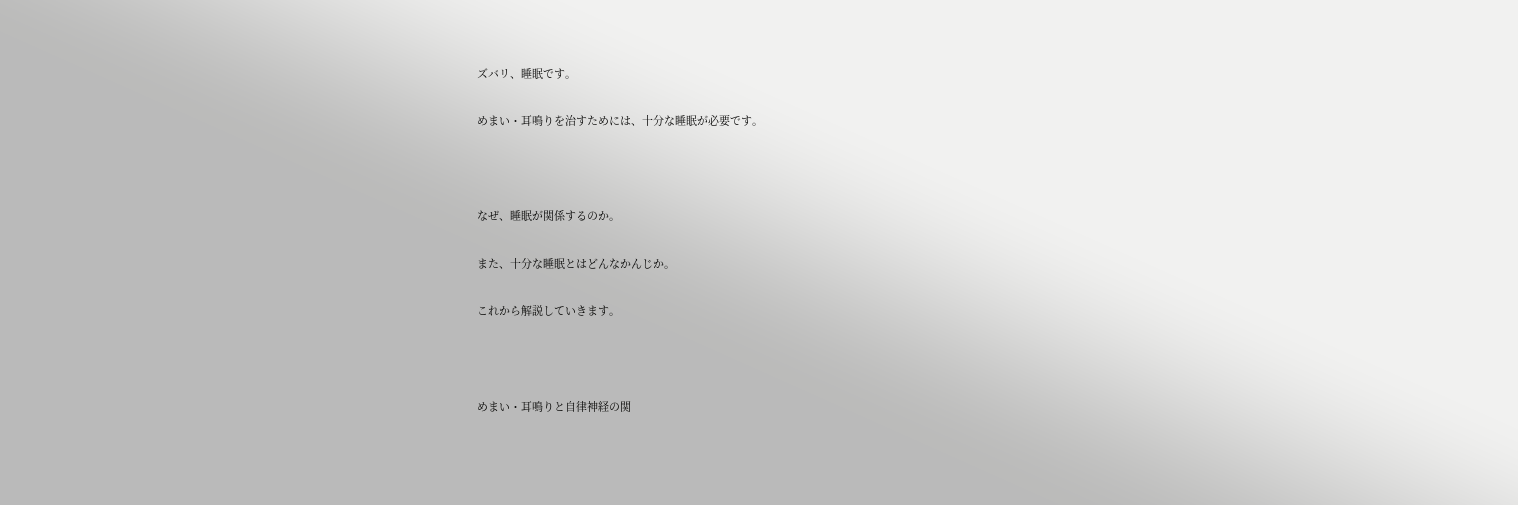ズバリ、睡眠です。

めまい・耳鳴りを治すためには、十分な睡眠が必要です。



なぜ、睡眠が関係するのか。

また、十分な睡眠とはどんなかんじか。

これから解説していきます。



めまい・耳鳴りと自律神経の関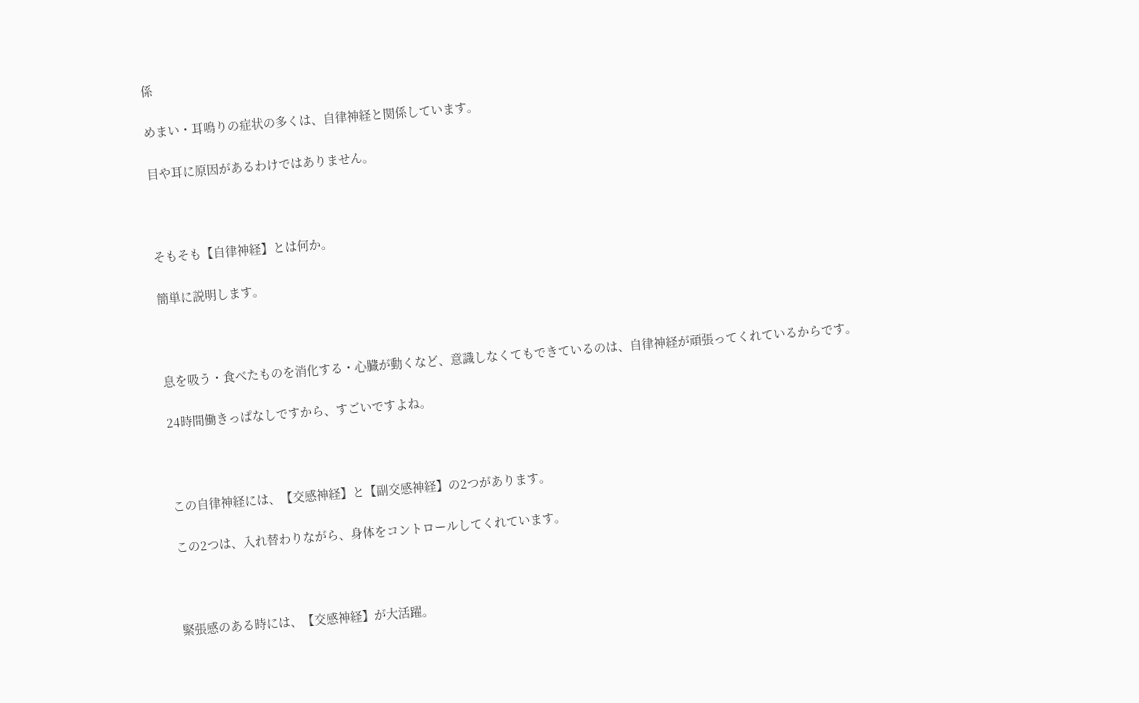係

めまい・耳鳴りの症状の多くは、自律神経と関係しています。

目や耳に原因があるわけではありません。



そもそも【自律神経】とは何か。

簡単に説明します。



息を吸う・食べたものを消化する・心臓が動くなど、意識しなくてもできているのは、自律神経が頑張ってくれているからです。

24時間働きっぱなしですから、すごいですよね。



この自律神経には、【交感神経】と【副交感神経】の2つがあります。

この2つは、入れ替わりながら、身体をコントロールしてくれています。



緊張感のある時には、【交感神経】が大活躍。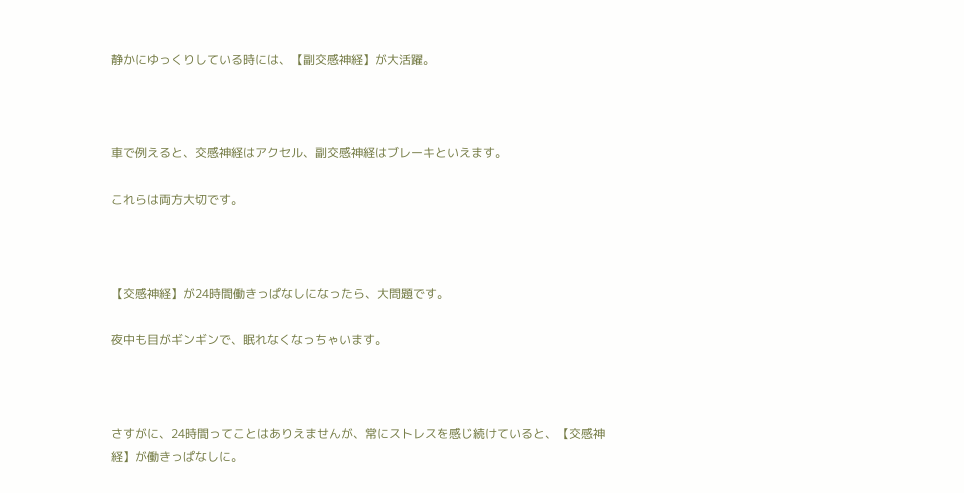静かにゆっくりしている時には、【副交感神経】が大活躍。



車で例えると、交感神経はアクセル、副交感神経はブレーキといえます。

これらは両方大切です。



【交感神経】が24時間働きっぱなしになったら、大問題です。

夜中も目がギンギンで、眠れなくなっちゃいます。



さすがに、24時間ってことはありえませんが、常にストレスを感じ続けていると、【交感神経】が働きっぱなしに。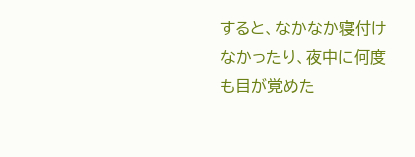すると、なかなか寝付けなかったり、夜中に何度も目が覚めた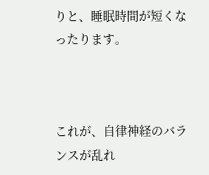りと、睡眠時間が短くなったります。



これが、自律神経のバランスが乱れ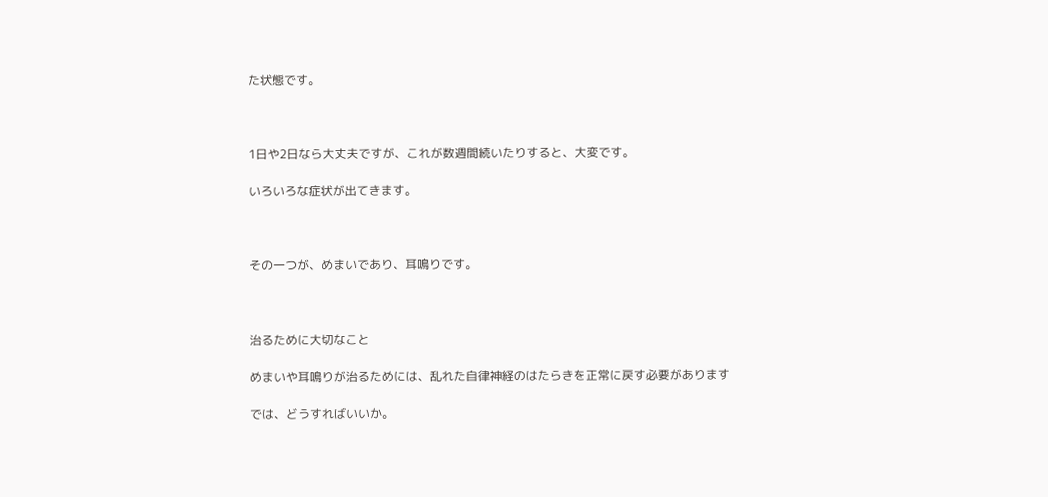た状態です。



1日や2日なら大丈夫ですが、これが数週間続いたりすると、大変です。

いろいろな症状が出てきます。



その一つが、めまいであり、耳鳴りです。



治るために大切なこと

めまいや耳鳴りが治るためには、乱れた自律神経のはたらきを正常に戻す必要があります

では、どうすればいいか。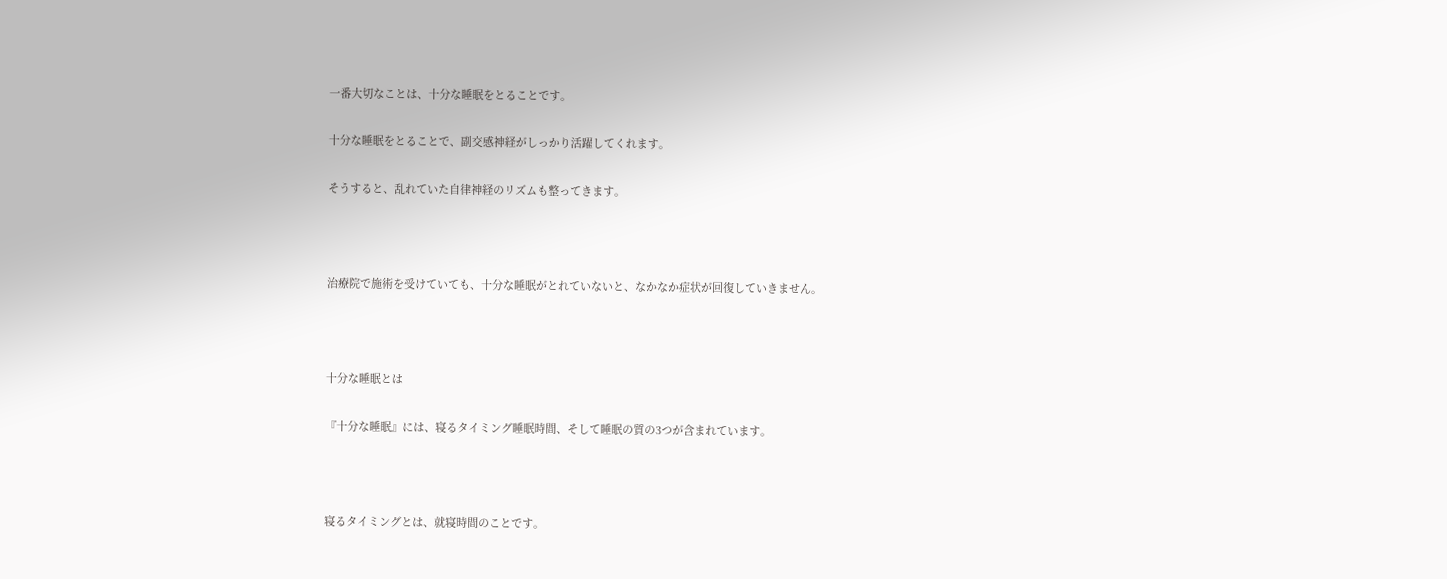一番大切なことは、十分な睡眠をとることです。

十分な睡眠をとることで、副交感神経がしっかり活躍してくれます。

そうすると、乱れていた自律神経のリズムも整ってきます。



治療院で施術を受けていても、十分な睡眠がとれていないと、なかなか症状が回復していきません。



十分な睡眠とは

『十分な睡眠』には、寝るタイミング睡眠時間、そして睡眠の質の3つが含まれています。



寝るタイミングとは、就寝時間のことです。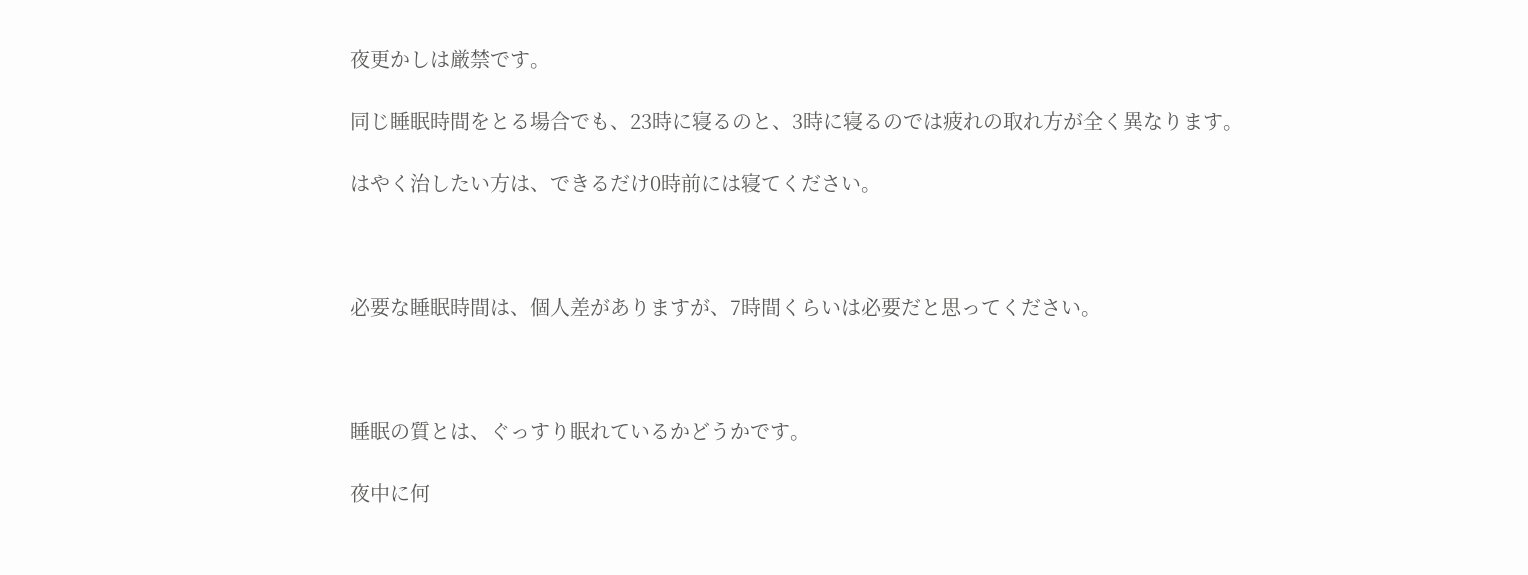夜更かしは厳禁です。

同じ睡眠時間をとる場合でも、23時に寝るのと、3時に寝るのでは疲れの取れ方が全く異なります。

はやく治したい方は、できるだけ0時前には寝てください。



必要な睡眠時間は、個人差がありますが、7時間くらいは必要だと思ってください。



睡眠の質とは、ぐっすり眠れているかどうかです。

夜中に何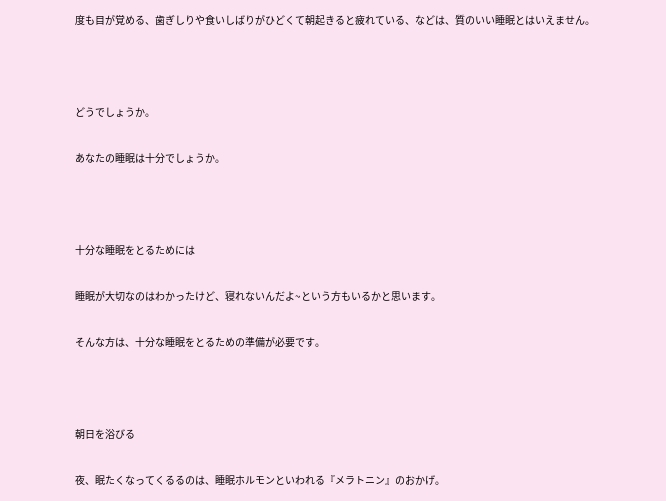度も目が覚める、歯ぎしりや食いしばりがひどくて朝起きると疲れている、などは、質のいい睡眠とはいえません。



どうでしょうか。

あなたの睡眠は十分でしょうか。



十分な睡眠をとるためには

睡眠が大切なのはわかったけど、寝れないんだよ~という方もいるかと思います。

そんな方は、十分な睡眠をとるための準備が必要です。



朝日を浴びる

夜、眠たくなってくるるのは、睡眠ホルモンといわれる『メラトニン』のおかげ。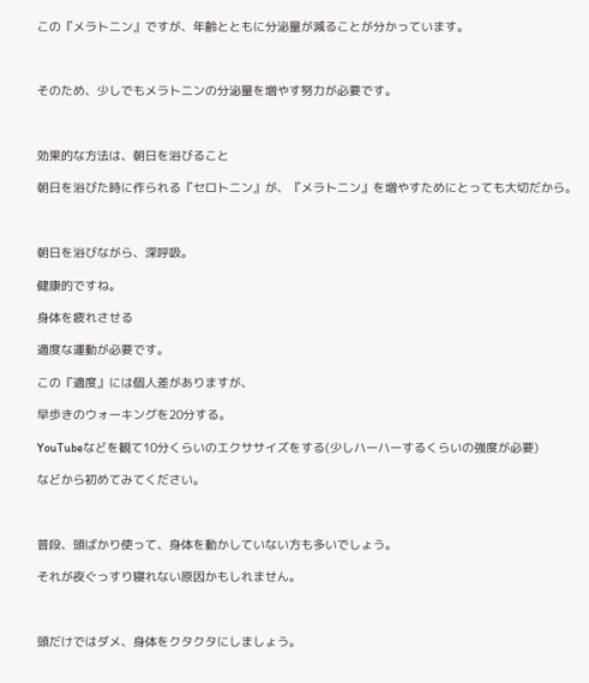この『メラトニン』ですが、年齢とともに分泌量が減ることが分かっています。



そのため、少しでもメラトニンの分泌量を増やす努力が必要です。



効果的な方法は、朝日を浴びること

朝日を浴びた時に作られる『セロトニン』が、『メラトニン』を増やすためにとっても大切だから。



朝日を浴びながら、深呼吸。

健康的ですね。

身体を疲れさせる

適度な運動が必要です。

この『適度』には個人差がありますが、

早歩きのウォーキングを20分する。

YouTubeなどを観て10分くらいのエクササイズをする(少しハーハーするくらいの強度が必要)

などから初めてみてください。



普段、頭ばかり使って、身体を動かしていない方も多いでしょう。

それが夜ぐっすり寝れない原因かもしれません。



頭だけではダメ、身体をクタクタにしましょう。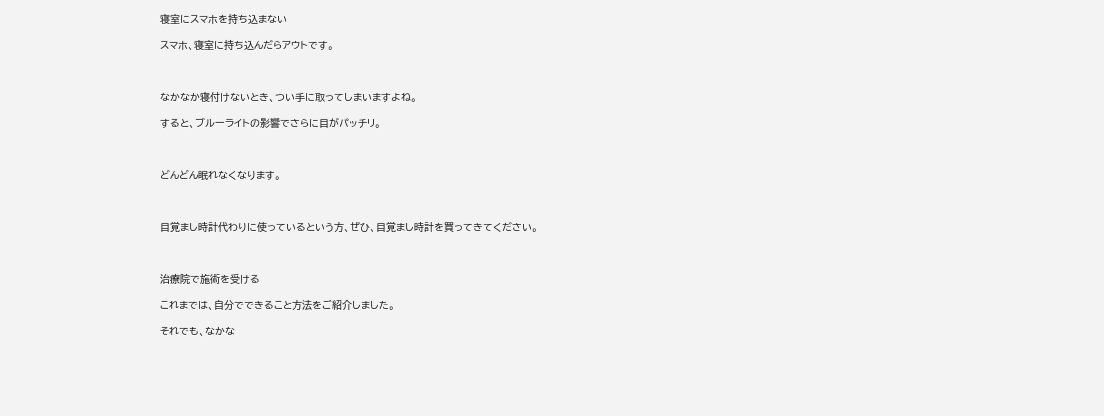寝室にスマホを持ち込まない

スマホ、寝室に持ち込んだらアウトです。



なかなか寝付けないとき、つい手に取ってしまいますよね。

すると、ブルーライトの影響でさらに目がパッチリ。



どんどん眠れなくなります。



目覚まし時計代わりに使っているという方、ぜひ、目覚まし時計を買ってきてください。



治療院で施術を受ける

これまでは、自分でできること方法をご紹介しました。

それでも、なかな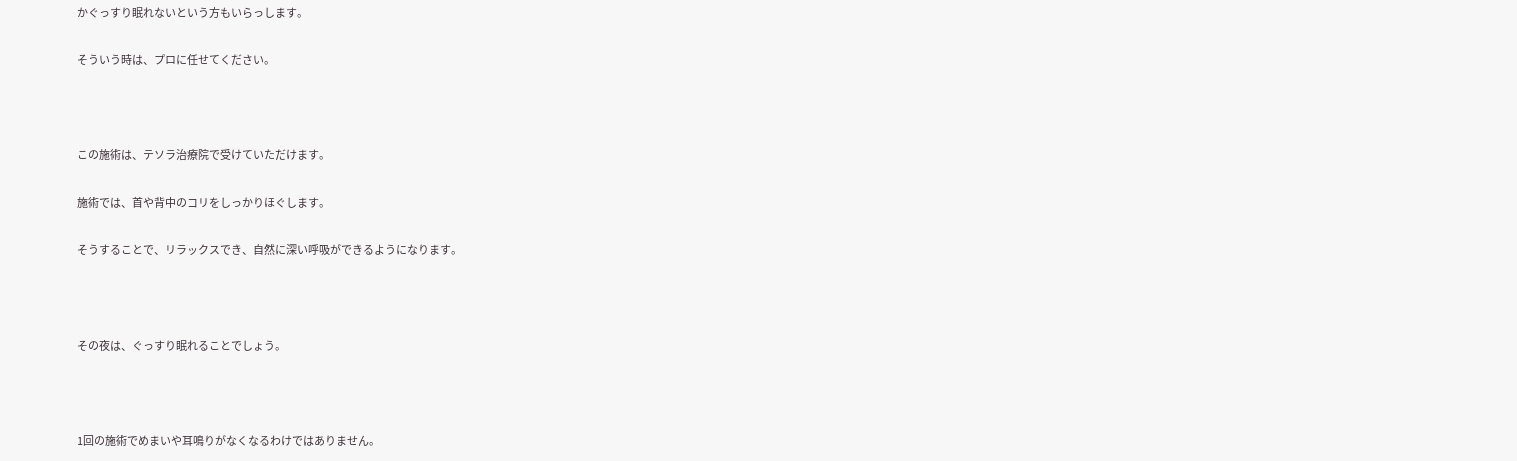かぐっすり眠れないという方もいらっします。

そういう時は、プロに任せてください。



この施術は、テソラ治療院で受けていただけます。

施術では、首や背中のコリをしっかりほぐします。

そうすることで、リラックスでき、自然に深い呼吸ができるようになります。



その夜は、ぐっすり眠れることでしょう。



1回の施術でめまいや耳鳴りがなくなるわけではありません。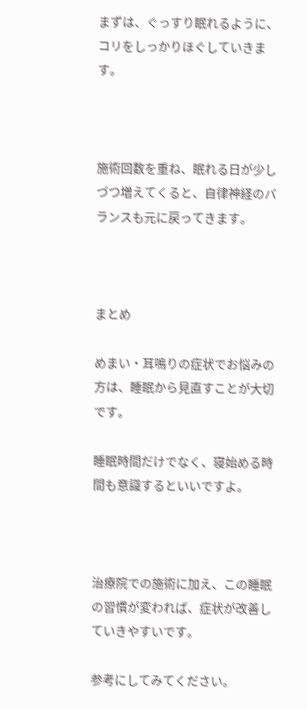まずは、ぐっすり眠れるように、コリをしっかりほぐしていきます。



施術回数を重ね、眠れる日が少しづつ増えてくると、自律神経のバランスも元に戻ってきます。



まとめ

めまい・耳鳴りの症状でお悩みの方は、睡眠から見直すことが大切です。

睡眠時間だけでなく、寝始める時間も意識するといいですよ。



治療院での施術に加え、この睡眠の習慣が変われば、症状が改善していきやすいです。

参考にしてみてください。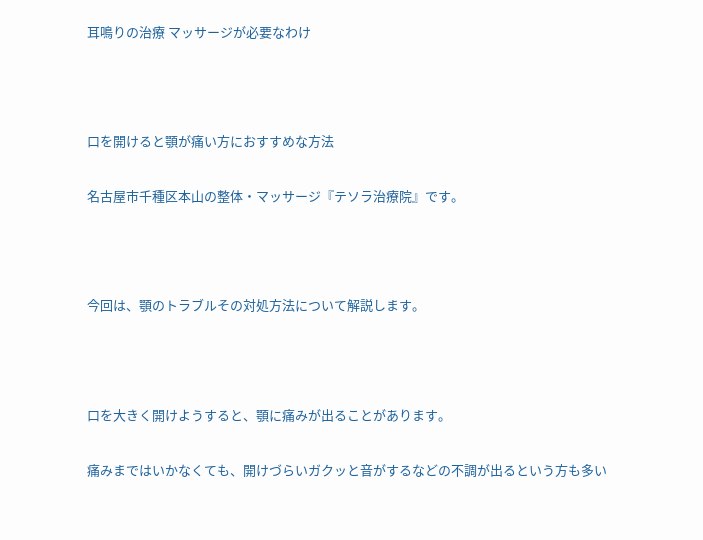耳鳴りの治療 マッサージが必要なわけ



口を開けると顎が痛い方におすすめな方法

名古屋市千種区本山の整体・マッサージ『テソラ治療院』です。



今回は、顎のトラブルその対処方法について解説します。



口を大きく開けようすると、顎に痛みが出ることがあります。

痛みまではいかなくても、開けづらいガクッと音がするなどの不調が出るという方も多い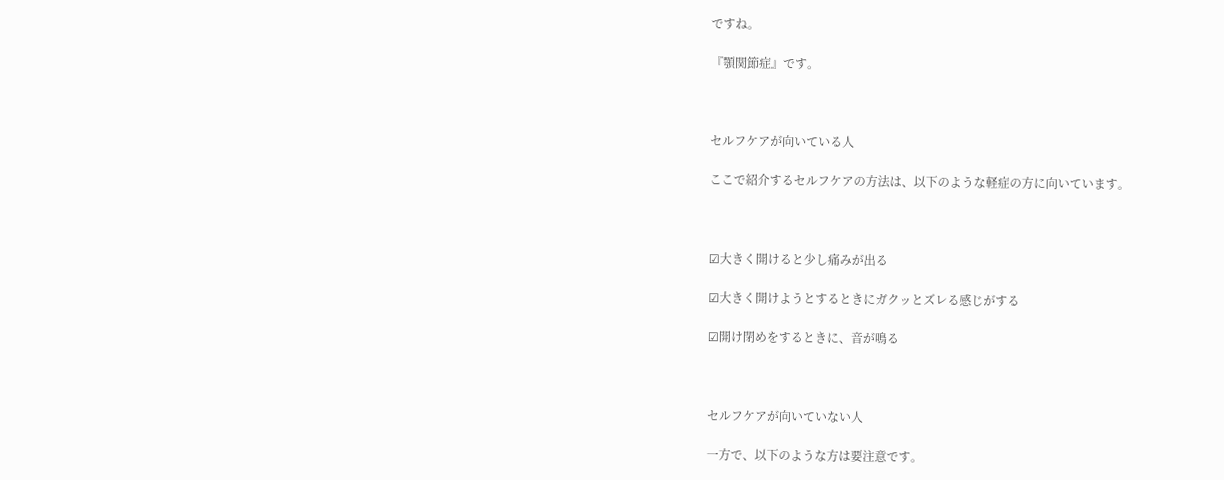ですね。

『顎関節症』です。



セルフケアが向いている人

ここで紹介するセルフケアの方法は、以下のような軽症の方に向いています。



☑大きく開けると少し痛みが出る

☑大きく開けようとするときにガクッとズレる感じがする

☑開け閉めをするときに、音が鳴る



セルフケアが向いていない人

一方で、以下のような方は要注意です。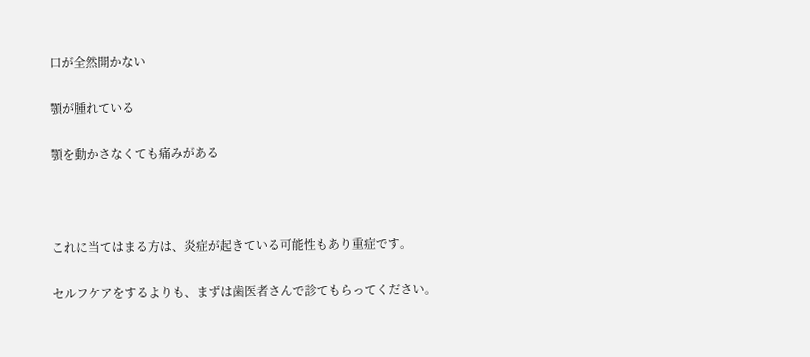口が全然開かない

顎が腫れている

顎を動かさなくても痛みがある



これに当てはまる方は、炎症が起きている可能性もあり重症です。

セルフケアをするよりも、まずは歯医者さんで診てもらってください。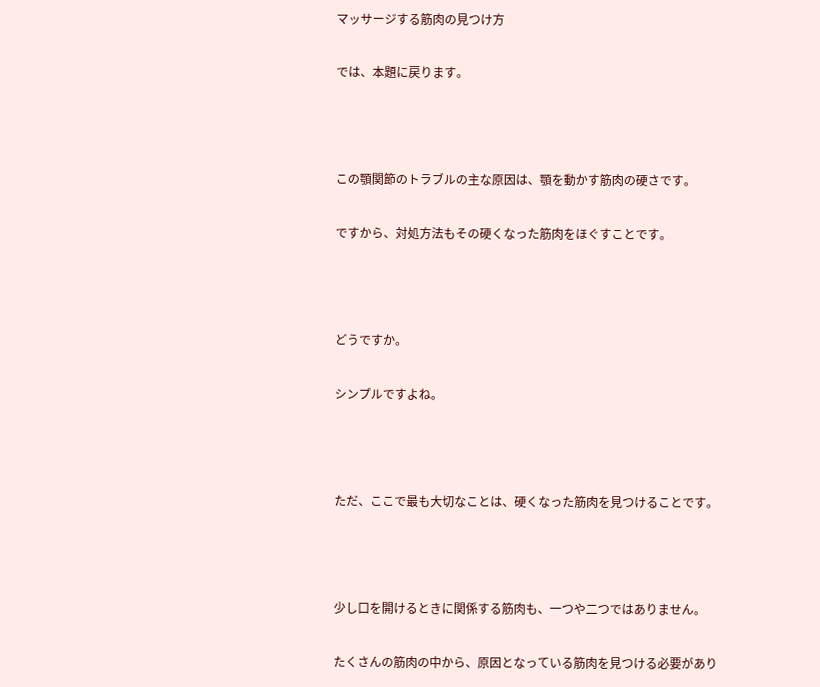マッサージする筋肉の見つけ方

では、本題に戻ります。



この顎関節のトラブルの主な原因は、顎を動かす筋肉の硬さです。

ですから、対処方法もその硬くなった筋肉をほぐすことです。



どうですか。

シンプルですよね。



ただ、ここで最も大切なことは、硬くなった筋肉を見つけることです。



少し口を開けるときに関係する筋肉も、一つや二つではありません。

たくさんの筋肉の中から、原因となっている筋肉を見つける必要があり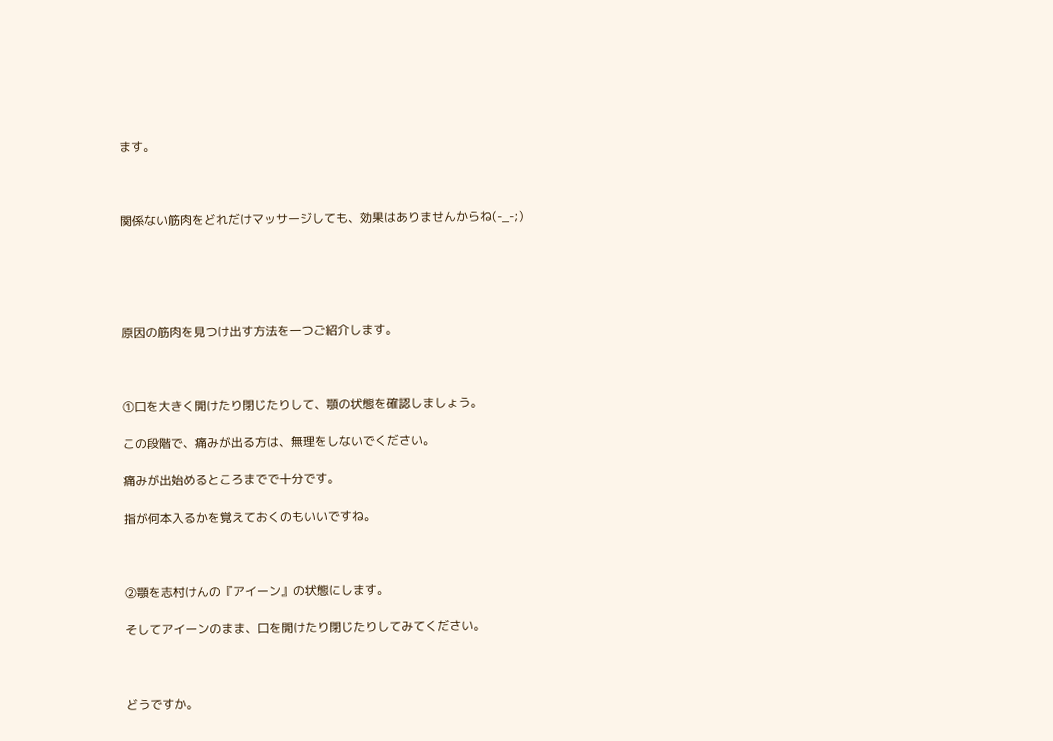ます。



関係ない筋肉をどれだけマッサージしても、効果はありませんからね(-_-;)





原因の筋肉を見つけ出す方法を一つご紹介します。



①口を大きく開けたり閉じたりして、顎の状態を確認しましょう。

この段階で、痛みが出る方は、無理をしないでください。

痛みが出始めるところまでで十分です。

指が何本入るかを覚えておくのもいいですね。



②顎を志村けんの『アイーン』の状態にします。

そしてアイーンのまま、口を開けたり閉じたりしてみてください。



どうですか。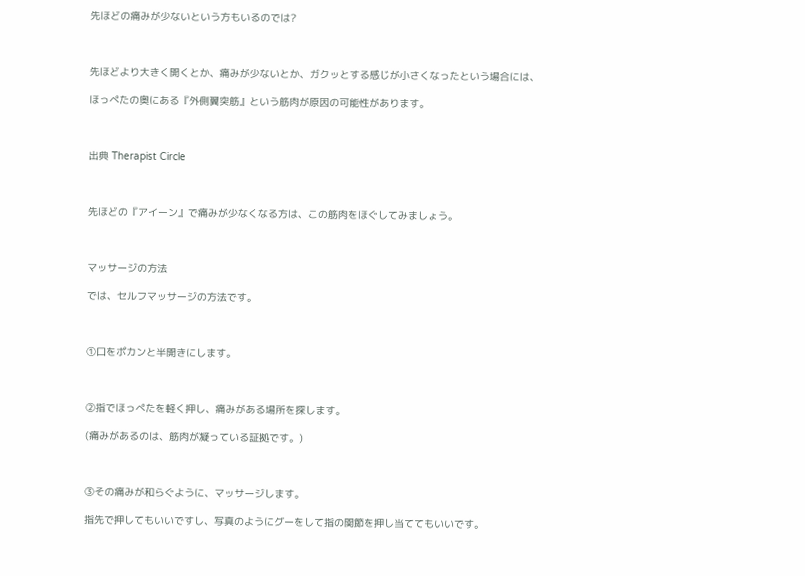先ほどの痛みが少ないという方もいるのでは?



先ほどより大きく開くとか、痛みが少ないとか、ガクッとする感じが小さくなったという場合には、

ほっぺたの奥にある『外側翼突筋』という筋肉が原因の可能性があります。



出典 Therapist Circle



先ほどの『アイーン』で痛みが少なくなる方は、この筋肉をほぐしてみましょう。



マッサージの方法

では、セルフマッサージの方法です。



①口をポカンと半開きにします。



②指でほっぺたを軽く押し、痛みがある場所を探します。

(痛みがあるのは、筋肉が凝っている証拠です。)



③その痛みが和らぐように、マッサージします。

指先で押してもいいですし、写真のようにグーをして指の関節を押し当ててもいいです。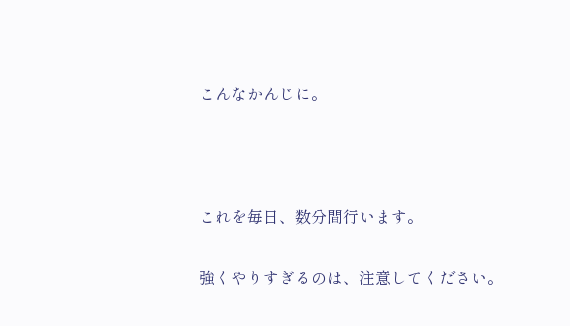こんなかんじに。



これを毎日、数分間行います。

強くやりすぎるのは、注意してください。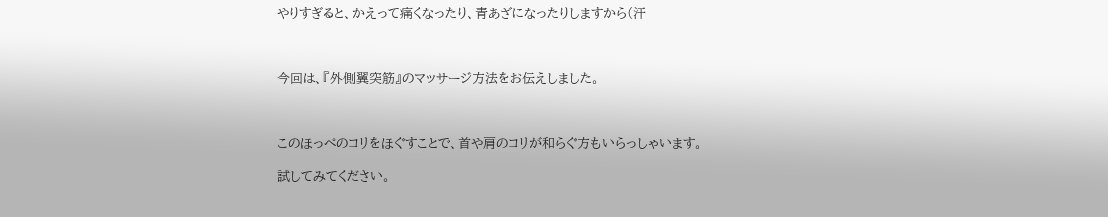やりすぎると、かえって痛くなったり、青あざになったりしますから(汗



今回は、『外側翼突筋』のマッサージ方法をお伝えしました。



このほっぺのコリをほぐすことで、首や肩のコリが和らぐ方もいらっしゃいます。

試してみてください。